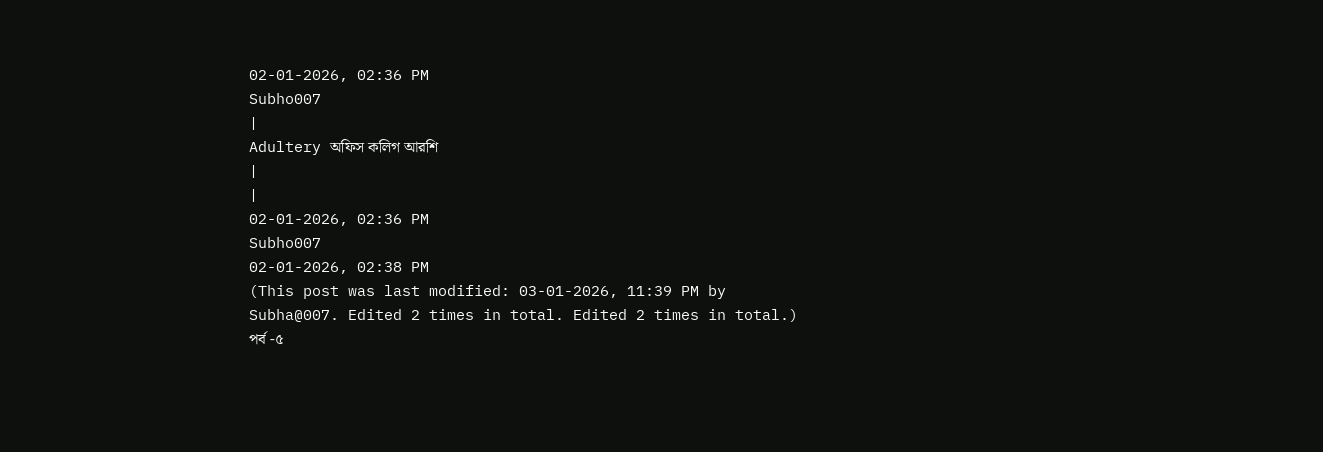02-01-2026, 02:36 PM
Subho007
|
Adultery অফিস কলিগ আরশি
|
|
02-01-2026, 02:36 PM
Subho007
02-01-2026, 02:38 PM
(This post was last modified: 03-01-2026, 11:39 PM by Subha@007. Edited 2 times in total. Edited 2 times in total.)
পর্ব -৫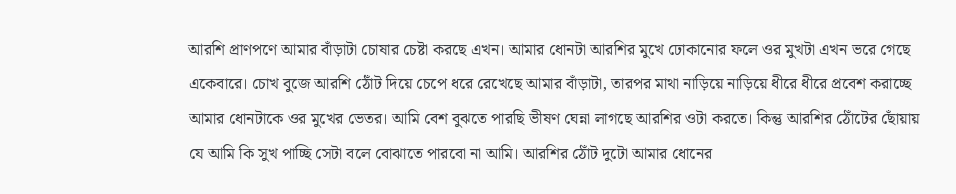আরশি প্রাণপণে আমার বাঁড়াটা চোষার চেষ্টা করছে এখন। আমার ধোনটা আরশির মুখে ঢোকানোর ফলে ওর মুখটা এখন ভরে গেছে একেবারে। চোখ বুজে আরশি ঠোঁট দিয়ে চেপে ধরে রেখেছে আমার বাঁড়াটা, তারপর মাথা নাড়িয়ে নাড়িয়ে ধীরে ধীরে প্রবেশ করাচ্ছে আমার ধোনটাকে ওর মুখের ভেতর। আমি বেশ বুঝতে পারছি ভীষণ ঘেন্না লাগছে আরশির ওটা করতে। কিন্তু আরশির ঠোঁটের ছোঁয়ায় যে আমি কি সুখ পাচ্ছি সেটা বলে বোঝাতে পারবো না আমি। আরশির ঠোঁট দুটো আমার ধোনের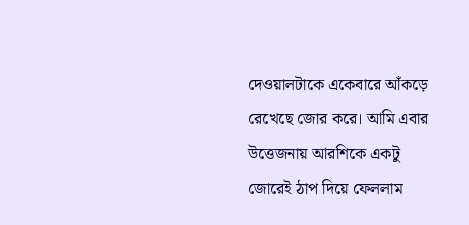দেওয়ালটাকে একেবারে আঁকড়ে রেখেছে জোর করে। আমি এবার উত্তেজনায় আরশিকে একটু জোরেই ঠাপ দিয়ে ফেললাম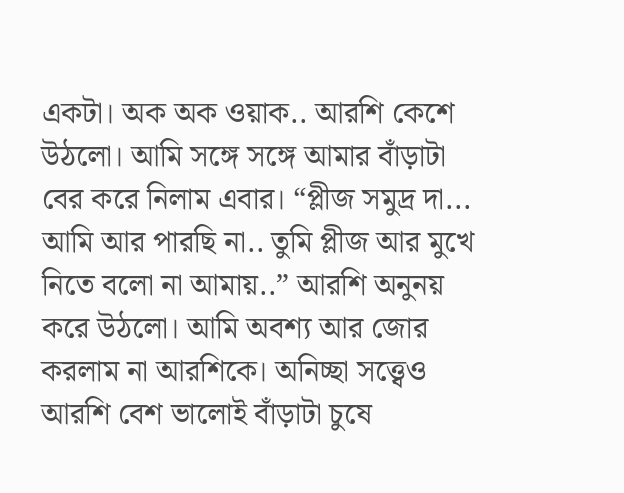একটা। অক অক ওয়াক.. আরশি কেশে উঠলো। আমি সঙ্গে সঙ্গে আমার বাঁড়াটা বের করে নিলাম এবার। “প্লীজ সমুদ্র দা... আমি আর পারছি না.. তুমি প্লীজ আর মুখে নিতে বলো না আমায়..” আরশি অনুনয় করে উঠলো। আমি অবশ্য আর জোর করলাম না আরশিকে। অনিচ্ছা সত্ত্বেও আরশি বেশ ভালোই বাঁড়াটা চুষে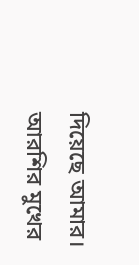দিয়েছে আমার। আরশির মুখের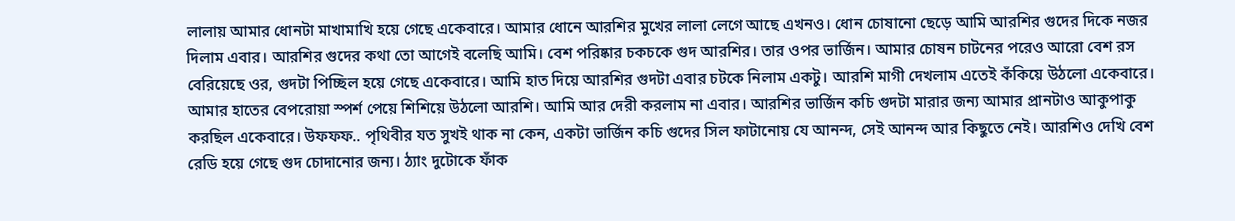লালায় আমার ধোনটা মাখামাখি হয়ে গেছে একেবারে। আমার ধোনে আরশির মুখের লালা লেগে আছে এখনও। ধোন চোষানো ছেড়ে আমি আরশির গুদের দিকে নজর দিলাম এবার। আরশির গুদের কথা তো আগেই বলেছি আমি। বেশ পরিষ্কার চকচকে গুদ আরশির। তার ওপর ভার্জিন। আমার চোষন চাটনের পরেও আরো বেশ রস বেরিয়েছে ওর, গুদটা পিচ্ছিল হয়ে গেছে একেবারে। আমি হাত দিয়ে আরশির গুদটা এবার চটকে নিলাম একটু। আরশি মাগী দেখলাম এতেই কঁকিয়ে উঠলো একেবারে। আমার হাতের বেপরোয়া স্পর্শ পেয়ে শিশিয়ে উঠলো আরশি। আমি আর দেরী করলাম না এবার। আরশির ভার্জিন কচি গুদটা মারার জন্য আমার প্রানটাও আকুপাকু করছিল একেবারে। উফফফ.. পৃথিবীর যত সুখই থাক না কেন, একটা ভার্জিন কচি গুদের সিল ফাটানোয় যে আনন্দ, সেই আনন্দ আর কিছুতে নেই। আরশিও দেখি বেশ রেডি হয়ে গেছে গুদ চোদানোর জন্য। ঠ্যাং দুটোকে ফাঁক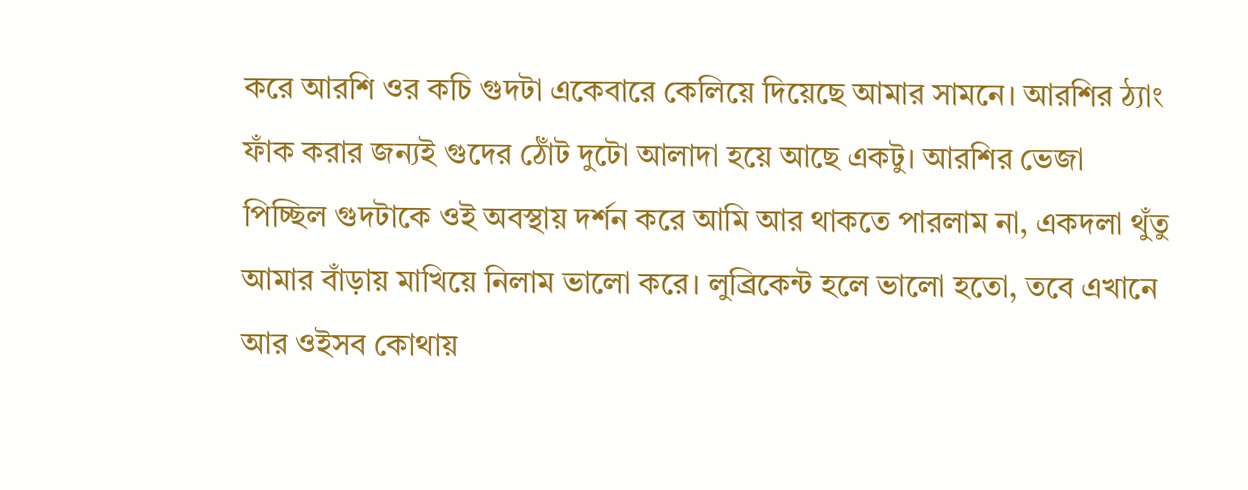করে আরশি ওর কচি গুদটা একেবারে কেলিয়ে দিয়েছে আমার সামনে। আরশির ঠ্যাং ফাঁক করার জন্যই গুদের ঠোঁট দুটো আলাদা হয়ে আছে একটু। আরশির ভেজা পিচ্ছিল গুদটাকে ওই অবস্থায় দর্শন করে আমি আর থাকতে পারলাম না, একদলা থুঁতু আমার বাঁড়ায় মাখিয়ে নিলাম ভালো করে। লুব্রিকেন্ট হলে ভালো হতো, তবে এখানে আর ওইসব কোথায়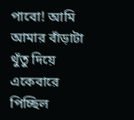পাবো! আমি আমার বাঁড়াটা থুঁতু দিয়ে একেবারে পিচ্ছিল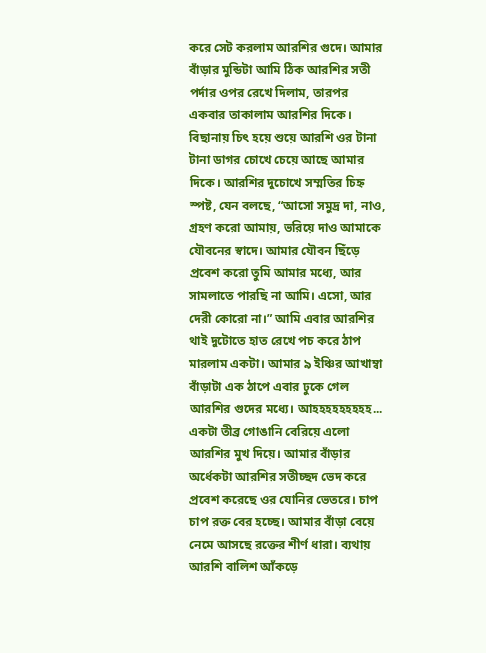করে সেট করলাম আরশির গুদে। আমার বাঁড়ার মুন্ডিটা আমি ঠিক আরশির সতী পর্দার ওপর রেখে দিলাম, তারপর একবার তাকালাম আরশির দিকে। বিছানায় চিৎ হয়ে শুয়ে আরশি ওর টানা টানা ডাগর চোখে চেয়ে আছে আমার দিকে। আরশির দুচোখে সম্মতির চিহ্ন স্পষ্ট, যেন বলছে, “আসো সমুদ্র দা, নাও, গ্রহণ করো আমায়, ভরিয়ে দাও আমাকে যৌবনের স্বাদে। আমার যৌবন ছিঁড়ে প্রবেশ করো তুমি আমার মধ্যে, আর সামলাতে পারছি না আমি। এসো, আর দেরী কোরো না।” আমি এবার আরশির থাই দুটোতে হাত রেখে পচ করে ঠাপ মারলাম একটা। আমার ৯ ইঞ্চির আখাম্বা বাঁড়াটা এক ঠাপে এবার ঢুকে গেল আরশির গুদের মধ্যে। আহহহহহহহহহ... একটা তীব্র গোঙানি বেরিয়ে এলো আরশির মুখ দিয়ে। আমার বাঁড়ার অর্ধেকটা আরশির সতীচ্ছদ ভেদ করে প্রবেশ করেছে ওর যোনির ভেতরে। চাপ চাপ রক্ত বের হচ্ছে। আমার বাঁড়া বেয়ে নেমে আসছে রক্তের শীর্ণ ধারা। ব্যথায় আরশি বালিশ আঁকড়ে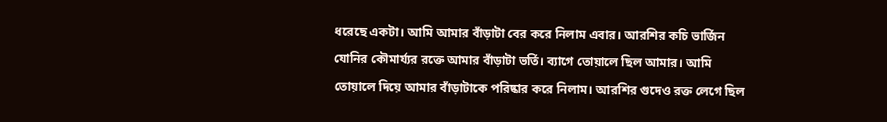ধরেছে একটা। আমি আমার বাঁড়াটা বের করে নিলাম এবার। আরশির কচি ভার্জিন যোনির কৌমার্য্যর রক্তে আমার বাঁড়াটা ভর্তি। ব্যাগে তোয়ালে ছিল আমার। আমি তোয়ালে দিয়ে আমার বাঁড়াটাকে পরিষ্কার করে নিলাম। আরশির গুদেও রক্ত লেগে ছিল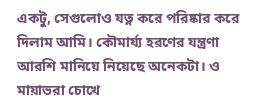একটু, সেগুলোও যত্ন করে পরিষ্কার করে দিলাম আমি। কৌমার্য্য হরণের যন্ত্রণা আরশি মানিয়ে নিয়েছে অনেকটা। ও মায়াভরা চোখে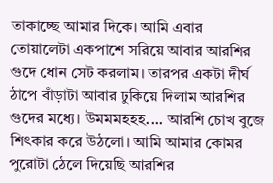তাকাচ্ছে আমার দিকে। আমি এবার তোয়ালেটা একপাশে সরিয়ে আবার আরশির গুদে ধোন সেট করলাম। তারপর একটা দীর্ঘ ঠাপে বাঁড়াটা আবার ঢুকিয়ে দিলাম আরশির গুদের মধ্যে। উমমমহহহ.... আরশি চোখ বুজে শিৎকার করে উঠলো। আমি আমার কোমর পুরোটা ঠেলে দিয়েছি আরশির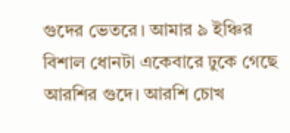গুদের ভেতরে। আমার ৯ ইঞ্চির বিশাল ধোনটা একেবারে ঢুকে গেছে আরশির গুদে। আরশি চোখ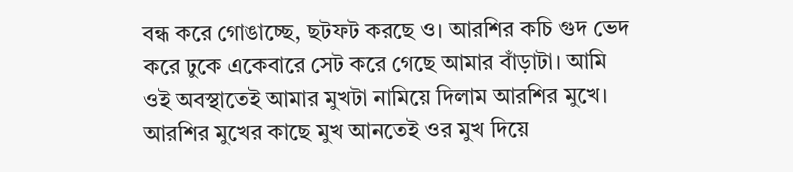বন্ধ করে গোঙাচ্ছে, ছটফট করছে ও। আরশির কচি গুদ ভেদ করে ঢুকে একেবারে সেট করে গেছে আমার বাঁড়াটা। আমি ওই অবস্থাতেই আমার মুখটা নামিয়ে দিলাম আরশির মুখে। আরশির মুখের কাছে মুখ আনতেই ওর মুখ দিয়ে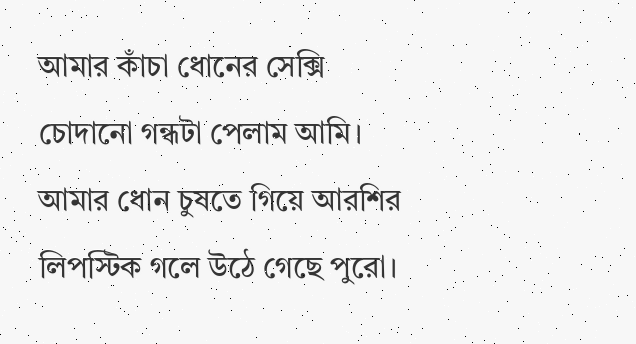আমার কাঁচা ধোনের সেক্সি চোদানো গন্ধটা পেলাম আমি। আমার ধোন চুষতে গিয়ে আরশির লিপস্টিক গলে উঠে গেছে পুরো।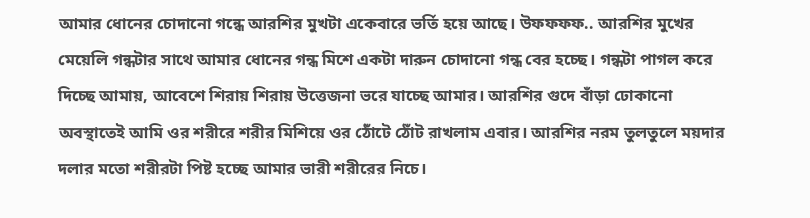আমার ধোনের চোদানো গন্ধে আরশির মুখটা একেবারে ভর্তি হয়ে আছে। উফফফফ.. আরশির মুখের মেয়েলি গন্ধটার সাথে আমার ধোনের গন্ধ মিশে একটা দারুন চোদানো গন্ধ বের হচ্ছে। গন্ধটা পাগল করে দিচ্ছে আমায়, আবেশে শিরায় শিরায় উত্তেজনা ভরে যাচ্ছে আমার। আরশির গুদে বাঁড়া ঢোকানো অবস্থাতেই আমি ওর শরীরে শরীর মিশিয়ে ওর ঠোঁটে ঠোঁট রাখলাম এবার। আরশির নরম তুলতুলে ময়দার দলার মতো শরীরটা পিষ্ট হচ্ছে আমার ভারী শরীরের নিচে।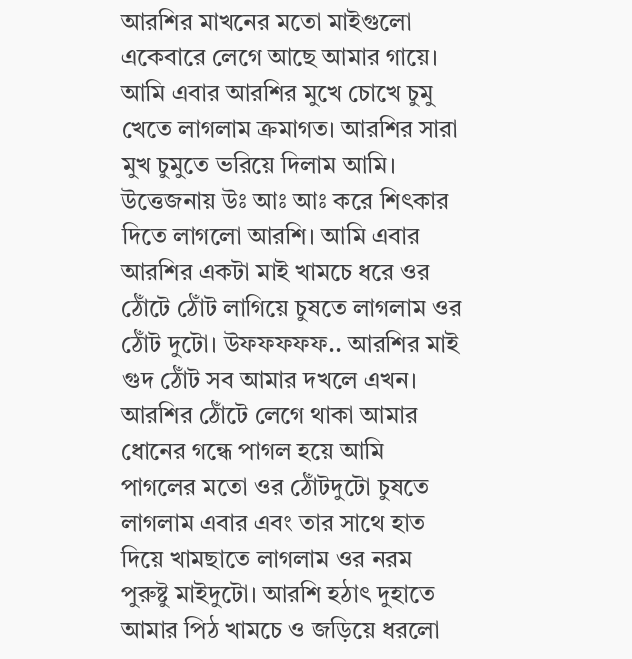আরশির মাখনের মতো মাইগুলো একেবারে লেগে আছে আমার গায়ে। আমি এবার আরশির মুখে চোখে চুমু খেতে লাগলাম ক্রমাগত। আরশির সারা মুখ চুমুতে ভরিয়ে দিলাম আমি। উত্তেজনায় উঃ আঃ আঃ করে শিৎকার দিতে লাগলো আরশি। আমি এবার আরশির একটা মাই খামচে ধরে ওর ঠোঁটে ঠোঁট লাগিয়ে চুষতে লাগলাম ওর ঠোঁট দুটো। উফফফফফ.. আরশির মাই গুদ ঠোঁট সব আমার দখলে এখন। আরশির ঠোঁটে লেগে থাকা আমার ধোনের গন্ধে পাগল হয়ে আমি পাগলের মতো ওর ঠোঁটদুটো চুষতে লাগলাম এবার এবং তার সাথে হাত দিয়ে খামছাতে লাগলাম ওর নরম পুরুষ্টু মাইদুটো। আরশি হঠাৎ দুহাতে আমার পিঠ খামচে ও জড়িয়ে ধরলো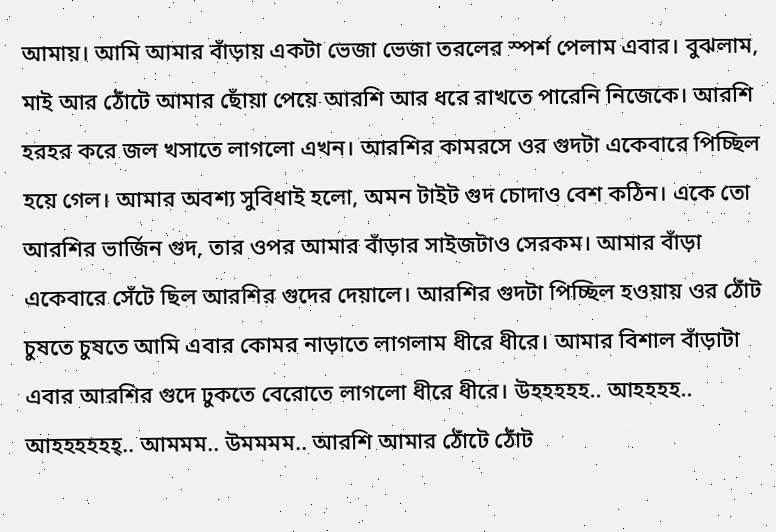আমায়। আমি আমার বাঁড়ায় একটা ভেজা ভেজা তরলের স্পর্শ পেলাম এবার। বুঝলাম, মাই আর ঠোঁটে আমার ছোঁয়া পেয়ে আরশি আর ধরে রাখতে পারেনি নিজেকে। আরশি হরহর করে জল খসাতে লাগলো এখন। আরশির কামরসে ওর গুদটা একেবারে পিচ্ছিল হয়ে গেল। আমার অবশ্য সুবিধাই হলো, অমন টাইট গুদ চোদাও বেশ কঠিন। একে তো আরশির ভার্জিন গুদ, তার ওপর আমার বাঁড়ার সাইজটাও সেরকম। আমার বাঁড়া একেবারে সেঁটে ছিল আরশির গুদের দেয়ালে। আরশির গুদটা পিচ্ছিল হওয়ায় ওর ঠোঁট চুষতে চুষতে আমি এবার কোমর নাড়াতে লাগলাম ধীরে ধীরে। আমার বিশাল বাঁড়াটা এবার আরশির গুদে ঢুকতে বেরোতে লাগলো ধীরে ধীরে। উহহহহহ.. আহহহহ.. আহহহহহহ্.. আমমম.. উমমমম.. আরশি আমার ঠোঁটে ঠোঁট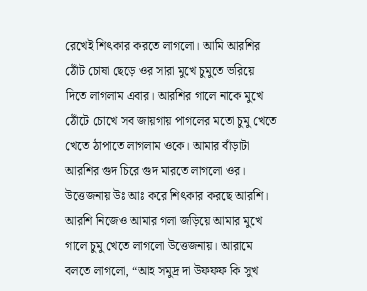রেখেই শিৎকার করতে লাগলো। আমি আরশির ঠোঁট চোষা ছেড়ে ওর সারা মুখে চুমুতে ভরিয়ে দিতে লাগলাম এবার। আরশির গালে নাকে মুখে ঠোঁটে চোখে সব জায়গায় পাগলের মতো চুমু খেতে খেতে ঠাপাতে লাগলাম ওকে। আমার বাঁড়াটা আরশির গুদ চিরে গুদ মারতে লাগলো ওর। উত্তেজনায় উঃ আঃ করে শিৎকার করছে আরশি। আরশি নিজেও আমার গলা জড়িয়ে আমার মুখে গালে চুমু খেতে লাগলো উত্তেজনায়। আরামে বলতে লাগলো, “আহ সমুদ্র দা উফফফ কি সুখ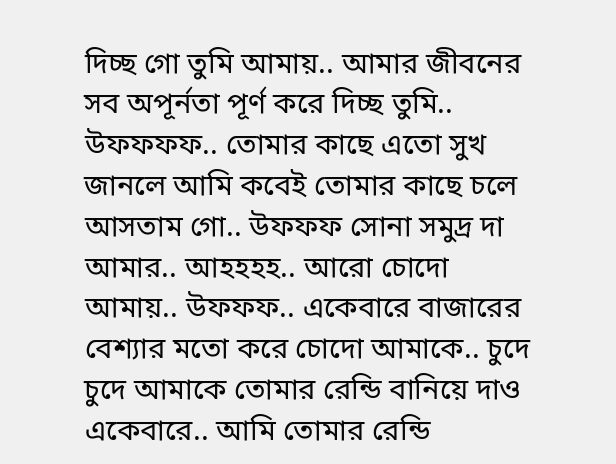দিচ্ছ গো তুমি আমায়.. আমার জীবনের সব অপূর্নতা পূর্ণ করে দিচ্ছ তুমি.. উফফফফ.. তোমার কাছে এতো সুখ জানলে আমি কবেই তোমার কাছে চলে আসতাম গো.. উফফফ সোনা সমুদ্র দা আমার.. আহহহহ.. আরো চোদো আমায়.. উফফফ.. একেবারে বাজারের বেশ্যার মতো করে চোদো আমাকে.. চুদে চুদে আমাকে তোমার রেন্ডি বানিয়ে দাও একেবারে.. আমি তোমার রেন্ডি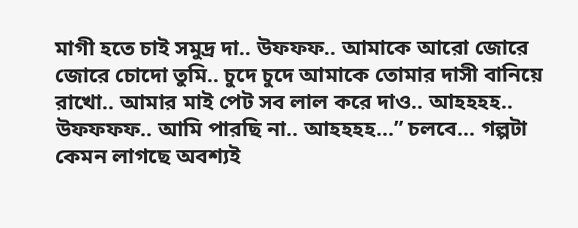মাগী হতে চাই সমুদ্র দা.. উফফফ.. আমাকে আরো জোরে জোরে চোদো তুমি.. চুদে চুদে আমাকে তোমার দাসী বানিয়ে রাখো.. আমার মাই পেট সব লাল করে দাও.. আহহহহ.. উফফফফ.. আমি পারছি না.. আহহহহ...” চলবে... গল্পটা কেমন লাগছে অবশ্যই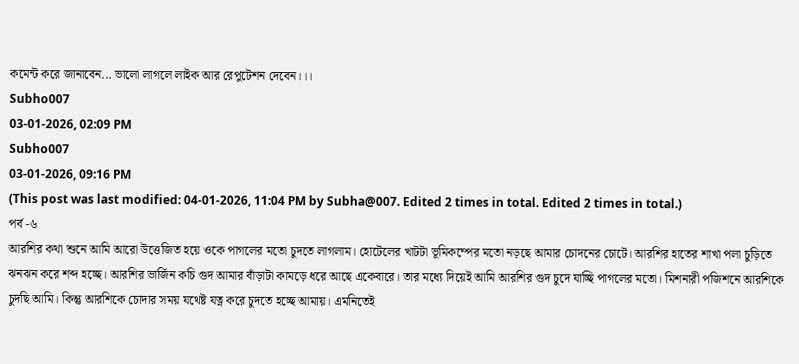কমেন্ট করে জানাবেন... ভালো লাগলে লাইক আর রেপুটেশন দেবেন।।।
Subho007
03-01-2026, 02:09 PM
Subho007
03-01-2026, 09:16 PM
(This post was last modified: 04-01-2026, 11:04 PM by Subha@007. Edited 2 times in total. Edited 2 times in total.)
পর্ব -৬
আরশির কথা শুনে আমি আরো উত্তেজিত হয়ে ওকে পাগলের মতো চুদতে লাগলাম। হোটেলের খাটটা ভূমিকম্পের মতো নড়ছে আমার চোদনের চোটে। আরশির হাতের শাখা পলা চুড়িতে ঝনঝন করে শব্দ হচ্ছে। আরশির ভার্জিন কচি গুদ আমার বাঁড়াটা কামড়ে ধরে আছে একেবারে। তার মধ্যে দিয়েই আমি আরশির গুদ চুদে যাচ্ছি পাগলের মতো। মিশনারী পজিশনে আরশিকে চুদছি আমি। কিন্তু আরশিকে চোদার সময় যথেষ্ট যত্ন করে চুদতে হচ্ছে আমায়। এমনিতেই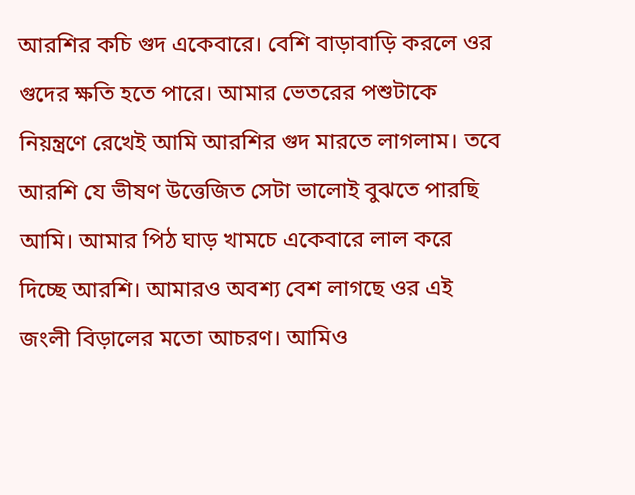আরশির কচি গুদ একেবারে। বেশি বাড়াবাড়ি করলে ওর গুদের ক্ষতি হতে পারে। আমার ভেতরের পশুটাকে নিয়ন্ত্রণে রেখেই আমি আরশির গুদ মারতে লাগলাম। তবে আরশি যে ভীষণ উত্তেজিত সেটা ভালোই বুঝতে পারছি আমি। আমার পিঠ ঘাড় খামচে একেবারে লাল করে দিচ্ছে আরশি। আমারও অবশ্য বেশ লাগছে ওর এই জংলী বিড়ালের মতো আচরণ। আমিও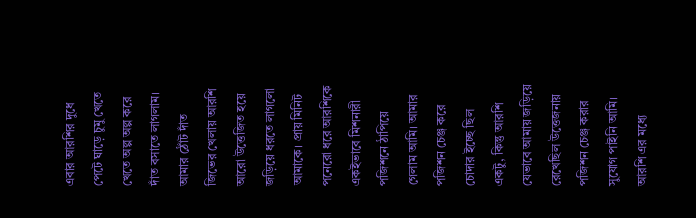এবার আরশির দুধে পেটে ঘাড়ে চুমু খেতে খেতে অল্প অল্প করে দাঁত বসাতে লাগলাম। আমার ঠোঁট দাঁত জিভের খেলায় আরশি আরো উত্তেজিত হয়ে জড়িয়ে ধরতে লাগলো আমাকে। প্রায় মিনিট পনেরো ধরে আরশিকে একইভাবে মিশনারী পজিশনে ঠাপিয়ে গেলাম আমি। আমার পজিশন চেঞ্জ করে চোদার ইচ্ছে ছিল একটু, কিন্তু আরশি যেভাবে আমায় জড়িয়ে রেখেছিল উত্তেজনায় পজিশন চেঞ্জ করার সুযোগ পাইনি আমি। আরশি এর মধ্যে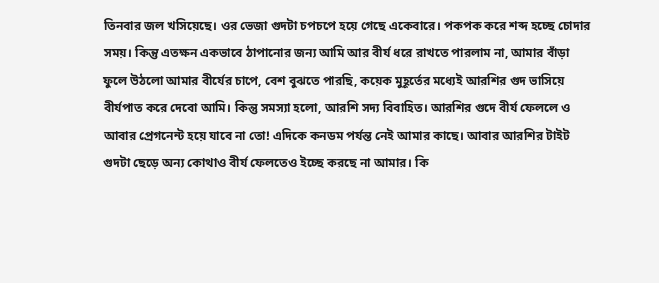তিনবার জল খসিয়েছে। ওর ভেজা গুদটা চপচপে হয়ে গেছে একেবারে। পকপক করে শব্দ হচ্ছে চোদার সময়। কিন্তু এতক্ষন একভাবে ঠাপানোর জন্য আমি আর বীর্য ধরে রাখতে পারলাম না, আমার বাঁড়া ফুলে উঠলো আমার বীর্যের চাপে, বেশ বুঝতে পারছি, কয়েক মুহূর্তের মধ্যেই আরশির গুদ ভাসিয়ে বীর্যপাত করে দেবো আমি। কিন্তু সমস্যা হলো, আরশি সদ্য বিবাহিত। আরশির গুদে বীর্য ফেললে ও আবার প্রেগনেন্ট হয়ে যাবে না তো! এদিকে কনডম পর্যন্ত নেই আমার কাছে। আবার আরশির টাইট গুদটা ছেড়ে অন্য কোথাও বীর্য ফেলতেও ইচ্ছে করছে না আমার। কি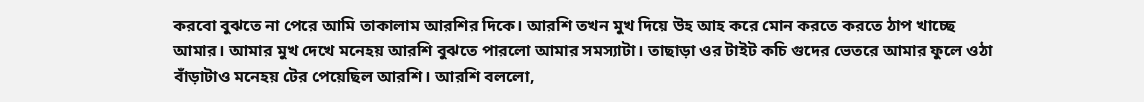করবো বুঝতে না পেরে আমি তাকালাম আরশির দিকে। আরশি তখন মুখ দিয়ে উহ আহ করে মোন করতে করতে ঠাপ খাচ্ছে আমার। আমার মুখ দেখে মনেহয় আরশি বুঝতে পারলো আমার সমস্যাটা। তাছাড়া ওর টাইট কচি গুদের ভেতরে আমার ফুলে ওঠা বাঁড়াটাও মনেহয় টের পেয়েছিল আরশি। আরশি বললো,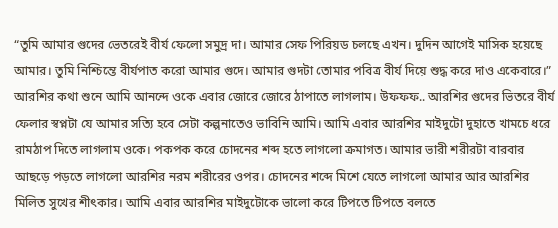“তুমি আমার গুদের ভেতরেই বীর্য ফেলো সমুদ্র দা। আমার সেফ পিরিয়ড চলছে এখন। দুদিন আগেই মাসিক হয়েছে আমার। তুমি নিশ্চিন্তে বীর্যপাত করো আমার গুদে। আমার গুদটা তোমার পবিত্র বীর্য দিয়ে শুদ্ধ করে দাও একেবারে।” আরশির কথা শুনে আমি আনন্দে ওকে এবার জোরে জোরে ঠাপাতে লাগলাম। উফফফ.. আরশির গুদের ভিতরে বীর্য ফেলার স্বপ্নটা যে আমার সত্যি হবে সেটা কল্পনাতেও ভাবিনি আমি। আমি এবার আরশির মাইদুটো দুহাতে খামচে ধরে রামঠাপ দিতে লাগলাম ওকে। পকপক করে চোদনের শব্দ হতে লাগলো ক্রমাগত। আমার ভারী শরীরটা বারবার আছড়ে পড়তে লাগলো আরশির নরম শরীরের ওপর। চোদনের শব্দে মিশে যেতে লাগলো আমার আর আরশির মিলিত সুখের শীৎকার। আমি এবার আরশির মাইদুটোকে ভালো করে টিপতে টিপতে বলতে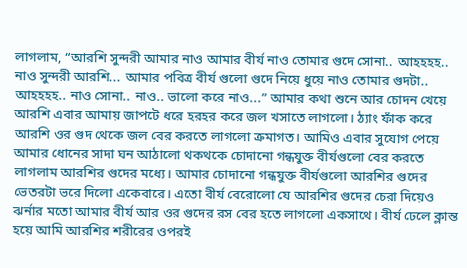লাগলাম, “আরশি সুন্দরী আমার নাও আমার বীর্য নাও তোমার গুদে সোনা.. আহহহহ.. নাও সুন্দরী আরশি... আমার পবিত্র বীর্য গুলো গুদে নিয়ে ধুয়ে নাও তোমার গুদটা.. আহহহহ.. নাও সোনা.. নাও.. ভালো করে নাও...” আমার কথা শুনে আর চোদন খেয়ে আরশি এবার আমায় জাপটে ধরে হরহর করে জল খসাতে লাগলো। ঠ্যাং ফাঁক করে আরশি ওর গুদ থেকে জল বের করতে লাগলো ক্রমাগত। আমিও এবার সুযোগ পেয়ে আমার ধোনের সাদা ঘন আঠালো থকথকে চোদানো গন্ধযুক্ত বীর্যগুলো বের করতে লাগলাম আরশির গুদের মধ্যে। আমার চোদানো গন্ধযুক্ত বীর্যগুলো আরশির গুদের ভেতরটা ভরে দিলো একেবারে। এতো বীর্য বেরোলো যে আরশির গুদের চেরা দিয়েও ঝর্নার মতো আমার বীর্য আর ওর গুদের রস বের হতে লাগলো একসাথে। বীর্য ঢেলে ক্লান্ত হয়ে আমি আরশির শরীরের ওপরই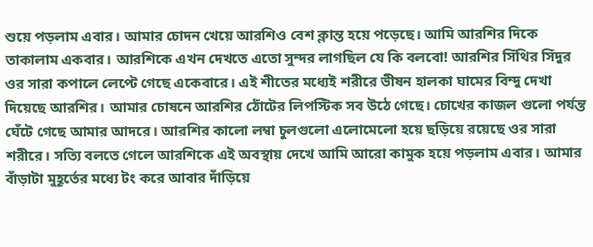শুয়ে পড়লাম এবার। আমার চোদন খেয়ে আরশিও বেশ ক্লান্ত হয়ে পড়েছে। আমি আরশির দিকে তাকালাম একবার। আরশিকে এখন দেখতে এতো সুন্দর লাগছিল যে কি বলবো! আরশির সিঁথির সিঁদুর ওর সারা কপালে লেপ্টে গেছে একেবারে। এই শীতের মধ্যেই শরীরে ভীষন হালকা ঘামের বিন্দু দেখা দিয়েছে আরশির। আমার চোষনে আরশির ঠোঁটের লিপস্টিক সব উঠে গেছে। চোখের কাজল গুলো পর্যন্ত ঘেঁটে গেছে আমার আদরে। আরশির কালো লম্বা চুলগুলো এলোমেলো হয়ে ছড়িয়ে রয়েছে ওর সারা শরীরে। সত্যি বলতে গেলে আরশিকে এই অবস্থায় দেখে আমি আরো কামুক হয়ে পড়লাম এবার। আমার বাঁড়াটা মুহূর্তের মধ্যে টং করে আবার দাঁড়িয়ে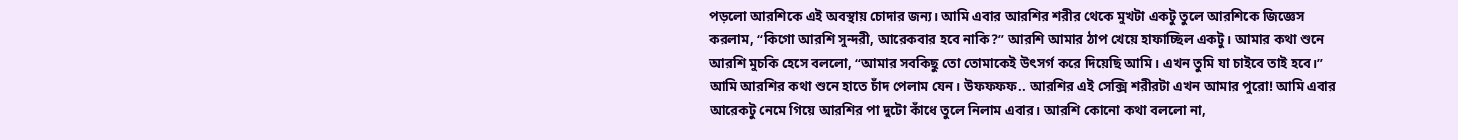পড়লো আরশিকে এই অবস্থায় চোদার জন্য। আমি এবার আরশির শরীর থেকে মুখটা একটু তুলে আরশিকে জিজ্ঞেস করলাম, “কিগো আরশি সুন্দরী, আরেকবার হবে নাকি?” আরশি আমার ঠাপ খেয়ে হাফাচ্ছিল একটু। আমার কথা শুনে আরশি মুচকি হেসে বললো, “আমার সবকিছু তো তোমাকেই উৎসর্গ করে দিয়েছি আমি। এখন তুমি যা চাইবে তাই হবে।” আমি আরশির কথা শুনে হাতে চাঁদ পেলাম যেন। উফফফফ.. আরশির এই সেক্সি শরীরটা এখন আমার পুরো! আমি এবার আরেকটু নেমে গিয়ে আরশির পা দুটো কাঁধে তুলে নিলাম এবার। আরশি কোনো কথা বললো না,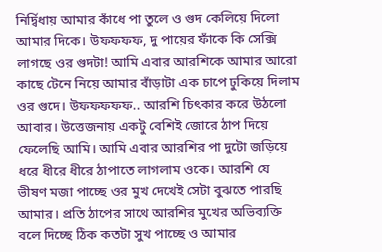নির্দ্বিধায় আমার কাঁধে পা তুলে ও গুদ কেলিয়ে দিলো আমার দিকে। উফফফফ, দু পায়ের ফাঁকে কি সেক্সি লাগছে ওর গুদটা! আমি এবার আরশিকে আমার আরো কাছে টেনে নিয়ে আমার বাঁড়াটা এক চাপে ঢুকিয়ে দিলাম ওর গুদে। উফফফফফ.. আরশি চিৎকার করে উঠলো আবার। উত্তেজনায় একটু বেশিই জোরে ঠাপ দিয়ে ফেলেছি আমি। আমি এবার আরশির পা দুটো জড়িয়ে ধরে ধীরে ধীরে ঠাপাতে লাগলাম ওকে। আরশি যে ভীষণ মজা পাচ্ছে ওর মুখ দেখেই সেটা বুঝতে পারছি আমার। প্রতি ঠাপের সাথে আরশির মুখের অভিব্যক্তি বলে দিচ্ছে ঠিক কতটা সুখ পাচ্ছে ও আমার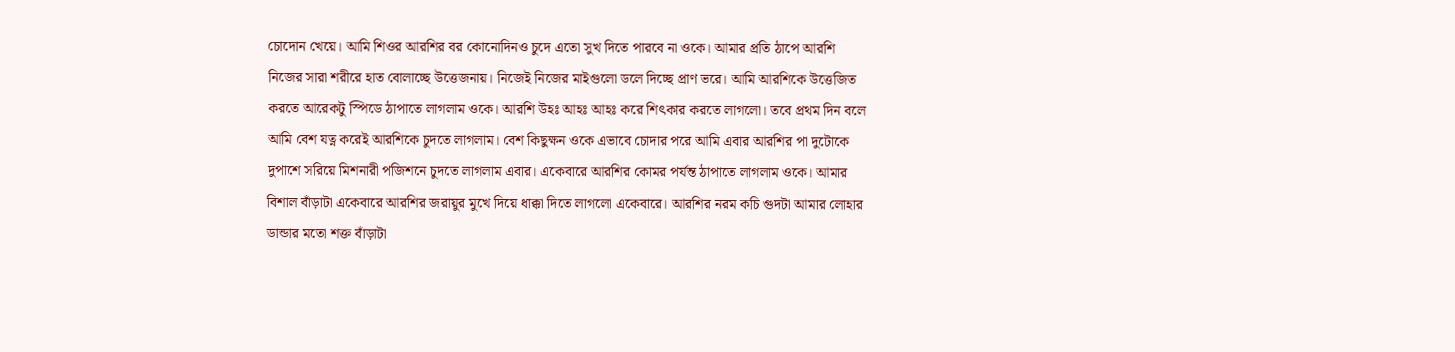চোদোন খেয়ে। আমি শিওর আরশির বর কোনোদিনও চুদে এতো সুখ দিতে পারবে না ওকে। আমার প্রতি ঠাপে আরশি নিজের সারা শরীরে হাত বোলাচ্ছে উত্তেজনায়। নিজেই নিজের মাইগুলো ডলে দিচ্ছে প্রাণ ভরে। আমি আরশিকে উত্তেজিত করতে আরেকটু স্পিডে ঠাপাতে লাগলাম ওকে। আরশি উহঃ আহঃ আহঃ করে শিৎকার করতে লাগলো। তবে প্রথম দিন বলে আমি বেশ যত্ন করেই আরশিকে চুদতে লাগলাম। বেশ কিছুক্ষন ওকে এভাবে চোদার পরে আমি এবার আরশির পা দুটোকে দুপাশে সরিয়ে মিশনারী পজিশনে চুদতে লাগলাম এবার। একেবারে আরশির কোমর পর্যন্ত ঠাপাতে লাগলাম ওকে। আমার বিশাল বাঁড়াটা একেবারে আরশির জরায়ুর মুখে দিয়ে ধাক্কা দিতে লাগলো একেবারে। আরশির নরম কচি গুদটা আমার লোহার ডান্ডার মতো শক্ত বাঁড়াটা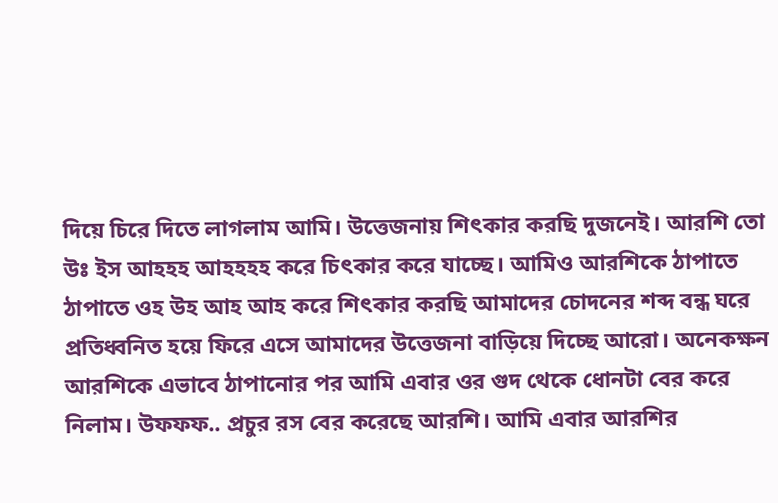দিয়ে চিরে দিতে লাগলাম আমি। উত্তেজনায় শিৎকার করছি দুজনেই। আরশি তো উঃ ইস আহহহ আহহহহ করে চিৎকার করে যাচ্ছে। আমিও আরশিকে ঠাপাতে ঠাপাতে ওহ উহ আহ আহ করে শিৎকার করছি আমাদের চোদনের শব্দ বন্ধ ঘরে প্রতিধ্বনিত হয়ে ফিরে এসে আমাদের উত্তেজনা বাড়িয়ে দিচ্ছে আরো। অনেকক্ষন আরশিকে এভাবে ঠাপানোর পর আমি এবার ওর গুদ থেকে ধোনটা বের করে নিলাম। উফফফ.. প্রচুর রস বের করেছে আরশি। আমি এবার আরশির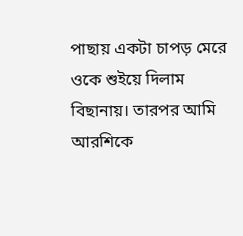পাছায় একটা চাপড় মেরে ওকে শুইয়ে দিলাম বিছানায়। তারপর আমি আরশিকে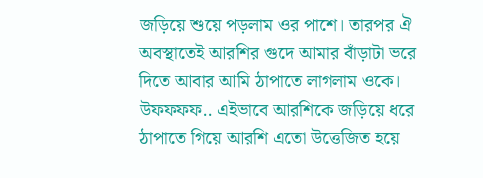জড়িয়ে শুয়ে পড়লাম ওর পাশে। তারপর ঐ অবস্থাতেই আরশির গুদে আমার বাঁড়াটা ভরে দিতে আবার আমি ঠাপাতে লাগলাম ওকে। উফফফফ.. এইভাবে আরশিকে জড়িয়ে ধরে ঠাপাতে গিয়ে আরশি এতো উত্তেজিত হয়ে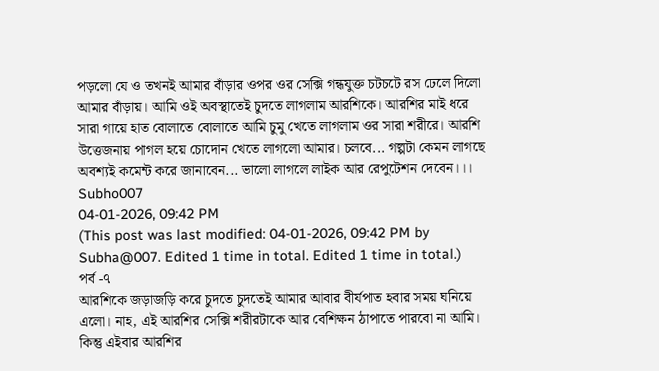পড়লো যে ও তখনই আমার বাঁড়ার ওপর ওর সেক্সি গন্ধযুক্ত চটচটে রস ঢেলে দিলো আমার বাঁড়ায়। আমি ওই অবস্থাতেই চুদতে লাগলাম আরশিকে। আরশির মাই ধরে সারা গায়ে হাত বোলাতে বোলাতে আমি চুমু খেতে লাগলাম ওর সারা শরীরে। আরশি উত্তেজনায় পাগল হয়ে চোদোন খেতে লাগলো আমার। চলবে... গল্পটা কেমন লাগছে অবশ্যই কমেন্ট করে জানাবেন... ভালো লাগলে লাইক আর রেপুটেশন দেবেন।।।
Subho007
04-01-2026, 09:42 PM
(This post was last modified: 04-01-2026, 09:42 PM by Subha@007. Edited 1 time in total. Edited 1 time in total.)
পর্ব -৭
আরশিকে জড়াজড়ি করে চুদতে চুদতেই আমার আবার বীর্যপাত হবার সময় ঘনিয়ে এলো। নাহ, এই আরশির সেক্সি শরীরটাকে আর বেশিক্ষন ঠাপাতে পারবো না আমি। কিন্তু এইবার আরশির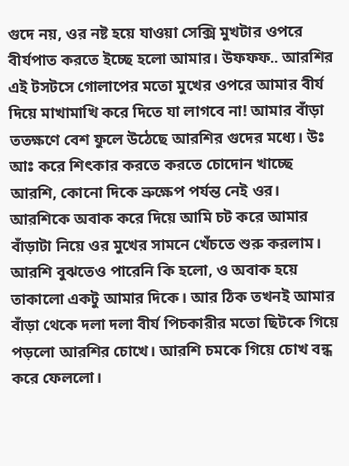গুদে নয়, ওর নষ্ট হয়ে যাওয়া সেক্সি মুখটার ওপরে বীর্যপাত করতে ইচ্ছে হলো আমার। উফফফ.. আরশির এই টসটসে গোলাপের মতো মুখের ওপরে আমার বীর্য দিয়ে মাখামাখি করে দিতে যা লাগবে না! আমার বাঁড়া ততক্ষণে বেশ ফুলে উঠেছে আরশির গুদের মধ্যে। উঃ আঃ করে শিৎকার করতে করতে চোদোন খাচ্ছে আরশি, কোনো দিকে ভ্রুক্ষেপ পর্যন্ত নেই ওর। আরশিকে অবাক করে দিয়ে আমি চট করে আমার বাঁড়াটা নিয়ে ওর মুখের সামনে খেঁচতে শুরু করলাম। আরশি বুঝতেও পারেনি কি হলো, ও অবাক হয়ে তাকালো একটু আমার দিকে। আর ঠিক তখনই আমার বাঁড়া থেকে দলা দলা বীর্য পিচকারীর মতো ছিটকে গিয়ে পড়লো আরশির চোখে। আরশি চমকে গিয়ে চোখ বন্ধ করে ফেললো।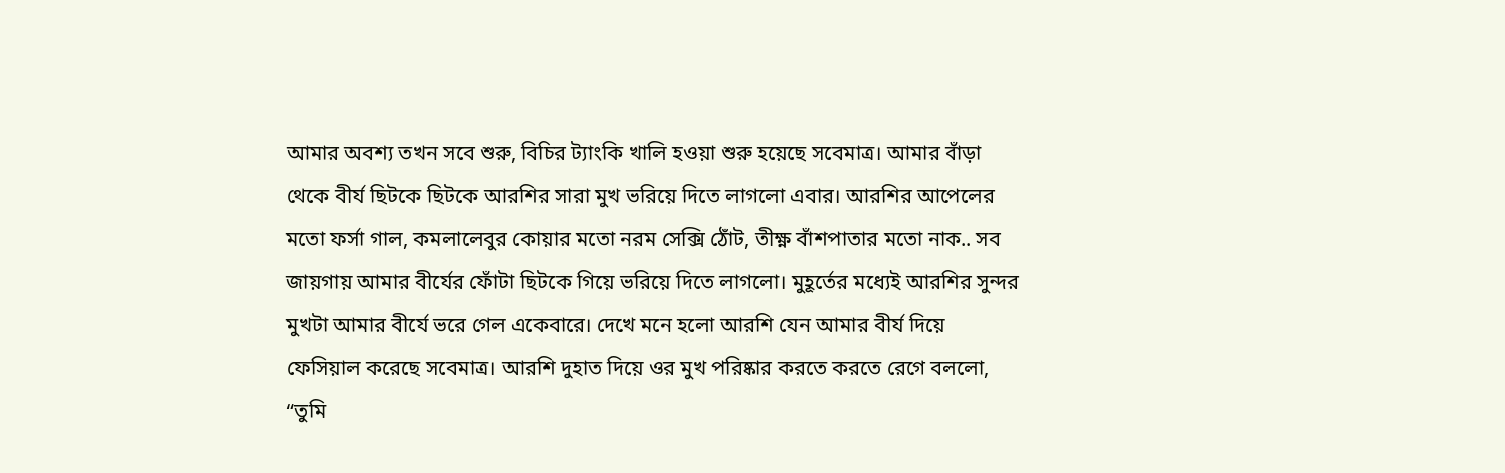আমার অবশ্য তখন সবে শুরু, বিচির ট্যাংকি খালি হওয়া শুরু হয়েছে সবেমাত্র। আমার বাঁড়া থেকে বীর্য ছিটকে ছিটকে আরশির সারা মুখ ভরিয়ে দিতে লাগলো এবার। আরশির আপেলের মতো ফর্সা গাল, কমলালেবুর কোয়ার মতো নরম সেক্সি ঠোঁট, তীক্ষ্ণ বাঁশপাতার মতো নাক.. সব জায়গায় আমার বীর্যের ফোঁটা ছিটকে গিয়ে ভরিয়ে দিতে লাগলো। মুহূর্তের মধ্যেই আরশির সুন্দর মুখটা আমার বীর্যে ভরে গেল একেবারে। দেখে মনে হলো আরশি যেন আমার বীর্য দিয়ে ফেসিয়াল করেছে সবেমাত্র। আরশি দুহাত দিয়ে ওর মুখ পরিষ্কার করতে করতে রেগে বললো, “তুমি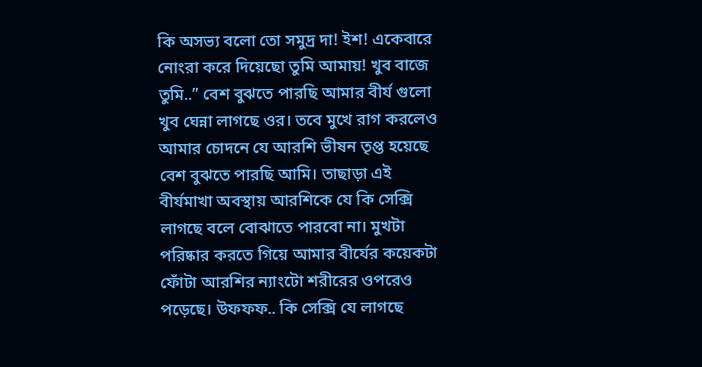কি অসভ্য বলো তো সমুদ্র দা! ইশ! একেবারে নোংরা করে দিয়েছো তুমি আমায়! খুব বাজে তুমি..” বেশ বুঝতে পারছি আমার বীর্য গুলো খুব ঘেন্না লাগছে ওর। তবে মুখে রাগ করলেও আমার চোদনে যে আরশি ভীষন তৃপ্ত হয়েছে বেশ বুঝতে পারছি আমি। তাছাড়া এই বীর্যমাখা অবস্থায় আরশিকে যে কি সেক্সি লাগছে বলে বোঝাতে পারবো না। মুখটা পরিষ্কার করতে গিয়ে আমার বীর্যের কয়েকটা ফোঁটা আরশির ন্যাংটো শরীরের ওপরেও পড়েছে। উফফফ.. কি সেক্সি যে লাগছে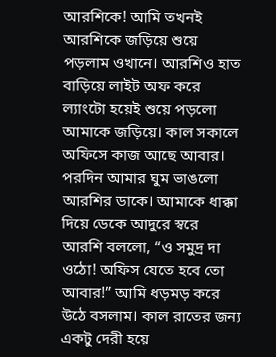আরশিকে! আমি তখনই আরশিকে জড়িয়ে শুয়ে পড়লাম ওখানে। আরশিও হাত বাড়িয়ে লাইট অফ করে ল্যাংটো হয়েই শুয়ে পড়লো আমাকে জড়িয়ে। কাল সকালে অফিসে কাজ আছে আবার। পরদিন আমার ঘুম ভাঙলো আরশির ডাকে। আমাকে ধাক্কা দিয়ে ডেকে আদুরে স্বরে আরশি বললো, “ও সমুদ্র দা ওঠো! অফিস যেতে হবে তো আবার!” আমি ধড়মড় করে উঠে বসলাম। কাল রাতের জন্য একটু দেরী হয়ে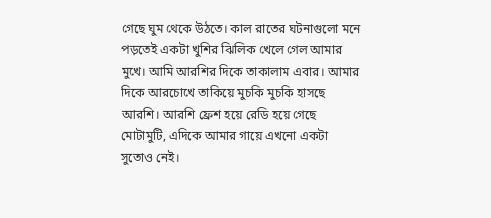গেছে ঘুম থেকে উঠতে। কাল রাতের ঘটনাগুলো মনে পড়তেই একটা খুশির ঝিলিক খেলে গেল আমার মুখে। আমি আরশির দিকে তাকালাম এবার। আমার দিকে আরচোখে তাকিয়ে মুচকি মুচকি হাসছে আরশি। আরশি ফ্রেশ হয়ে রেডি হয়ে গেছে মোটামুটি, এদিকে আমার গায়ে এখনো একটা সুতোও নেই।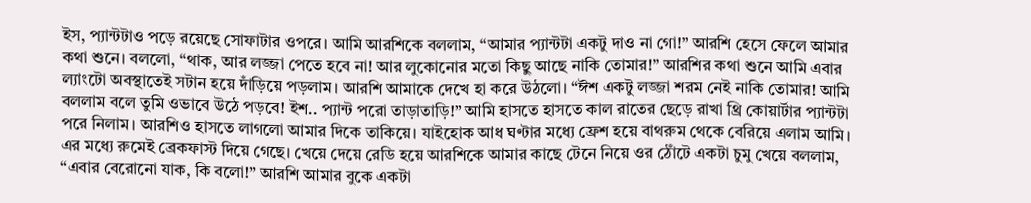ইস, প্যান্টটাও পড়ে রয়েছে সোফাটার ওপরে। আমি আরশিকে বললাম, “আমার প্যান্টটা একটু দাও না গো!” আরশি হেসে ফেলে আমার কথা শুনে। বললো, “থাক, আর লজ্জা পেতে হবে না! আর লুকোনোর মতো কিছু আছে নাকি তোমার!” আরশির কথা শুনে আমি এবার ল্যাংটো অবস্থাতেই সটান হয়ে দাঁড়িয়ে পড়লাম। আরশি আমাকে দেখে হা করে উঠলো। “ঈশ একটু লজ্জা শরম নেই নাকি তোমার! আমি বললাম বলে তুমি ওভাবে উঠে পড়বে! ইশ.. প্যান্ট পরো তাড়াতাড়ি!” আমি হাসতে হাসতে কাল রাতের ছেড়ে রাখা থ্রি কোয়ার্টার প্যান্টটা পরে নিলাম। আরশিও হাসতে লাগলো আমার দিকে তাকিয়ে। যাইহোক আধ ঘণ্টার মধ্যে ফ্রেশ হয়ে বাথরুম থেকে বেরিয়ে এলাম আমি। এর মধ্যে রুমেই ব্রেকফাস্ট দিয়ে গেছে। খেয়ে দেয়ে রেডি হয়ে আরশিকে আমার কাছে টেনে নিয়ে ওর ঠোঁটে একটা চুমু খেয়ে বললাম, “এবার বেরোনো যাক, কি বলো!” আরশি আমার বুকে একটা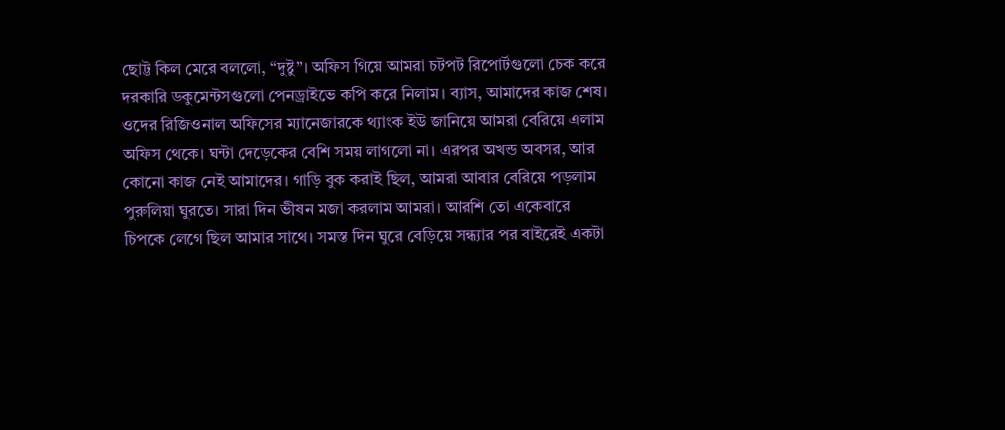ছোট্ট কিল মেরে বললো, “দুষ্টু”। অফিস গিয়ে আমরা চটপট রিপোর্টগুলো চেক করে দরকারি ডকুমেন্টসগুলো পেনড্রাইভে কপি করে নিলাম। ব্যাস, আমাদের কাজ শেষ। ওদের রিজিওনাল অফিসের ম্যানেজারকে থ্যাংক ইউ জানিয়ে আমরা বেরিয়ে এলাম অফিস থেকে। ঘন্টা দেড়েকের বেশি সময় লাগলো না। এরপর অখন্ড অবসর, আর কোনো কাজ নেই আমাদের। গাড়ি বুক করাই ছিল, আমরা আবার বেরিয়ে পড়লাম পুরুলিয়া ঘুরতে। সারা দিন ভীষন মজা করলাম আমরা। আরশি তো একেবারে চিপকে লেগে ছিল আমার সাথে। সমস্ত দিন ঘুরে বেড়িয়ে সন্ধ্যার পর বাইরেই একটা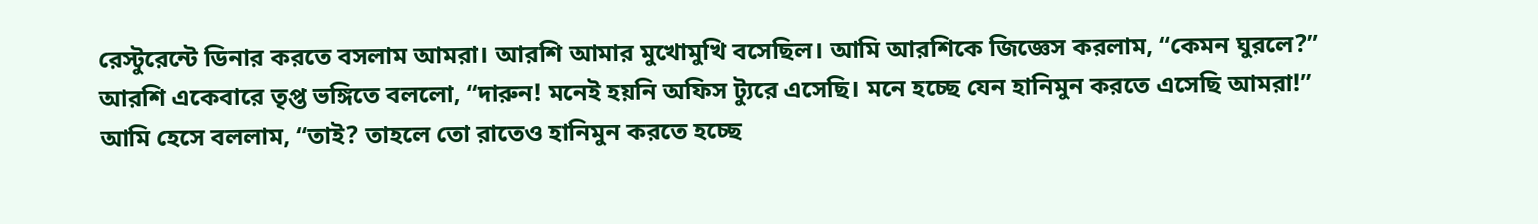রেস্টুরেন্টে ডিনার করতে বসলাম আমরা। আরশি আমার মুখোমুখি বসেছিল। আমি আরশিকে জিজ্ঞেস করলাম, “কেমন ঘুরলে?” আরশি একেবারে তৃপ্ত ভঙ্গিতে বললো, “দারুন! মনেই হয়নি অফিস ট্যুরে এসেছি। মনে হচ্ছে যেন হানিমুন করতে এসেছি আমরা!” আমি হেসে বললাম, “তাই? তাহলে তো রাতেও হানিমুন করতে হচ্ছে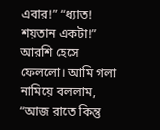এবার!” “ধ্যাত! শয়তান একটা!” আরশি হেসে ফেললো। আমি গলা নামিয়ে বললাম, “আজ রাতে কিন্তু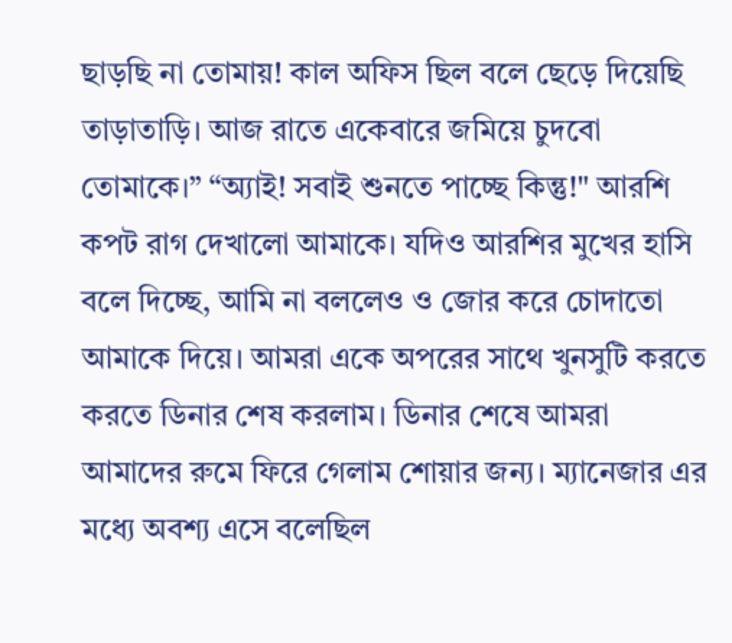ছাড়ছি না তোমায়! কাল অফিস ছিল বলে ছেড়ে দিয়েছি তাড়াতাড়ি। আজ রাতে একেবারে জমিয়ে চুদবো তোমাকে।” “অ্যাই! সবাই শুনতে পাচ্ছে কিন্তু!" আরশি কপট রাগ দেখালো আমাকে। যদিও আরশির মুখের হাসি বলে দিচ্ছে, আমি না বললেও ও জোর করে চোদাতো আমাকে দিয়ে। আমরা একে অপরের সাথে খুনসুটি করতে করতে ডিনার শেষ করলাম। ডিনার শেষে আমরা আমাদের রুমে ফিরে গেলাম শোয়ার জন্য। ম্যানেজার এর মধ্যে অবশ্য এসে বলেছিল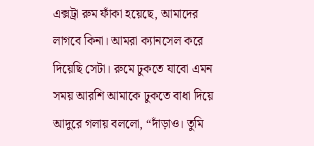এক্সট্রা রুম ফাঁকা হয়েছে, আমাদের লাগবে কিনা। আমরা ক্যানসেল করে দিয়েছি সেটা। রুমে ঢুকতে যাবো এমন সময় আরশি আমাকে ঢুকতে বাধা দিয়ে আদুরে গলায় বললো, “দাঁড়াও। তুমি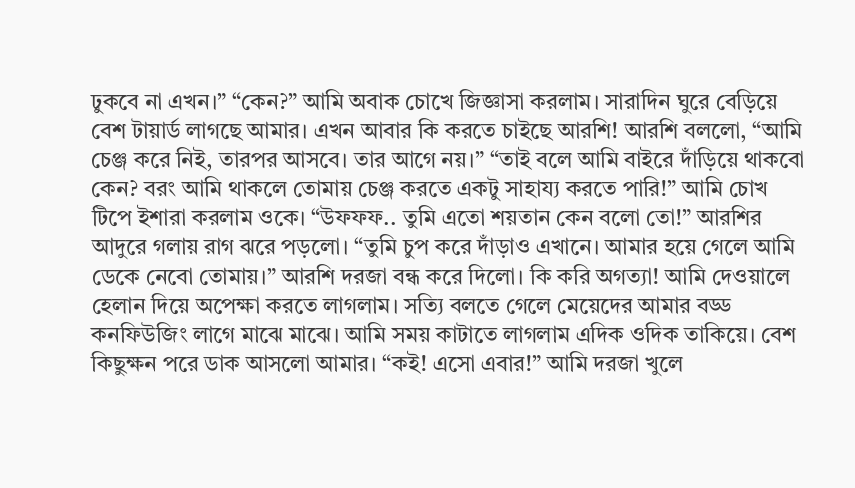ঢুকবে না এখন।” “কেন?” আমি অবাক চোখে জিজ্ঞাসা করলাম। সারাদিন ঘুরে বেড়িয়ে বেশ টায়ার্ড লাগছে আমার। এখন আবার কি করতে চাইছে আরশি! আরশি বললো, “আমি চেঞ্জ করে নিই, তারপর আসবে। তার আগে নয়।” “তাই বলে আমি বাইরে দাঁড়িয়ে থাকবো কেন? বরং আমি থাকলে তোমায় চেঞ্জ করতে একটু সাহায্য করতে পারি!” আমি চোখ টিপে ইশারা করলাম ওকে। “উফফফ.. তুমি এতো শয়তান কেন বলো তো!” আরশির আদুরে গলায় রাগ ঝরে পড়লো। “তুমি চুপ করে দাঁড়াও এখানে। আমার হয়ে গেলে আমি ডেকে নেবো তোমায়।” আরশি দরজা বন্ধ করে দিলো। কি করি অগত্যা! আমি দেওয়ালে হেলান দিয়ে অপেক্ষা করতে লাগলাম। সত্যি বলতে গেলে মেয়েদের আমার বড্ড কনফিউজিং লাগে মাঝে মাঝে। আমি সময় কাটাতে লাগলাম এদিক ওদিক তাকিয়ে। বেশ কিছুক্ষন পরে ডাক আসলো আমার। “কই! এসো এবার!” আমি দরজা খুলে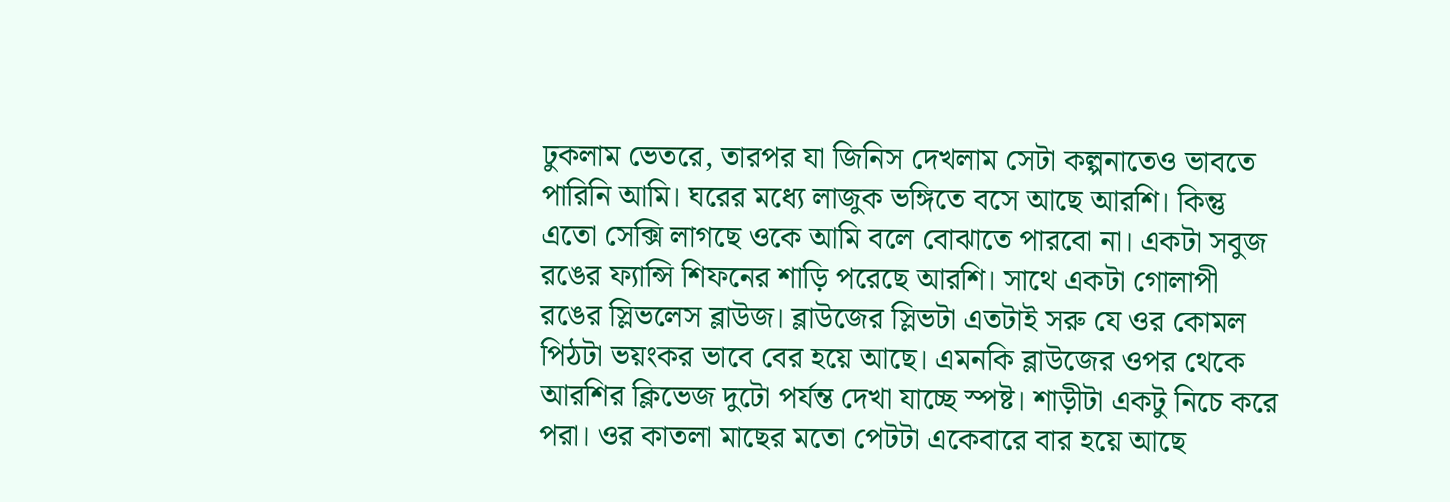ঢুকলাম ভেতরে, তারপর যা জিনিস দেখলাম সেটা কল্পনাতেও ভাবতে পারিনি আমি। ঘরের মধ্যে লাজুক ভঙ্গিতে বসে আছে আরশি। কিন্তু এতো সেক্সি লাগছে ওকে আমি বলে বোঝাতে পারবো না। একটা সবুজ রঙের ফ্যান্সি শিফনের শাড়ি পরেছে আরশি। সাথে একটা গোলাপী রঙের স্লিভলেস ব্লাউজ। ব্লাউজের স্লিভটা এতটাই সরু যে ওর কোমল পিঠটা ভয়ংকর ভাবে বের হয়ে আছে। এমনকি ব্লাউজের ওপর থেকে আরশির ক্লিভেজ দুটো পর্যন্ত দেখা যাচ্ছে স্পষ্ট। শাড়ীটা একটু নিচে করে পরা। ওর কাতলা মাছের মতো পেটটা একেবারে বার হয়ে আছে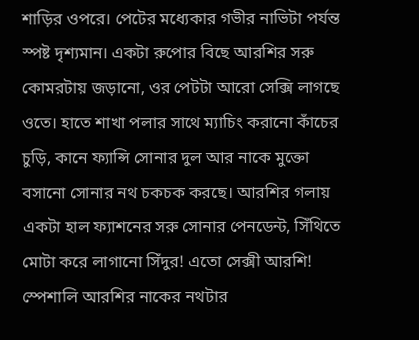শাড়ির ওপরে। পেটের মধ্যেকার গভীর নাভিটা পর্যন্ত স্পষ্ট দৃশ্যমান। একটা রুপোর বিছে আরশির সরু কোমরটায় জড়ানো, ওর পেটটা আরো সেক্সি লাগছে ওতে। হাতে শাখা পলার সাথে ম্যাচিং করানো কাঁচের চুড়ি, কানে ফ্যান্সি সোনার দুল আর নাকে মুক্তো বসানো সোনার নথ চকচক করছে। আরশির গলায় একটা হাল ফ্যাশনের সরু সোনার পেনডেন্ট, সিঁথিতে মোটা করে লাগানো সিঁদুর! এতো সেক্সী আরশি! স্পেশালি আরশির নাকের নথটার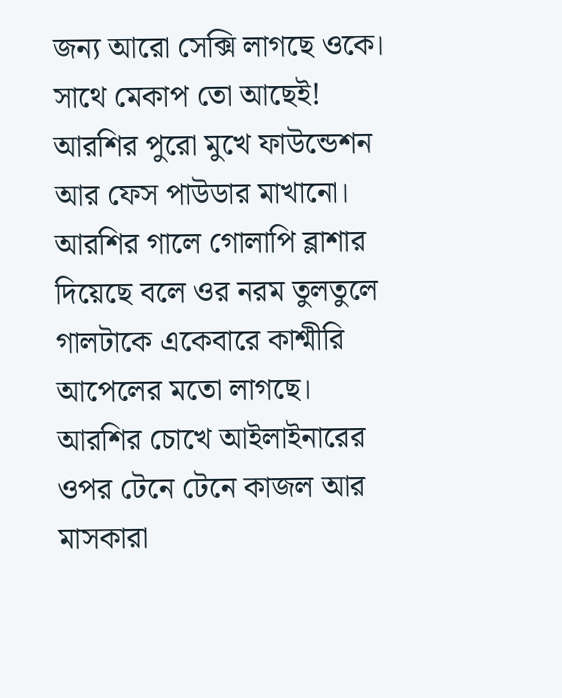জন্য আরো সেক্সি লাগছে ওকে। সাথে মেকাপ তো আছেই! আরশির পুরো মুখে ফাউন্ডেশন আর ফেস পাউডার মাখানো। আরশির গালে গোলাপি ব্লাশার দিয়েছে বলে ওর নরম তুলতুলে গালটাকে একেবারে কাশ্মীরি আপেলের মতো লাগছে। আরশির চোখে আইলাইনারের ওপর টেনে টেনে কাজল আর মাসকারা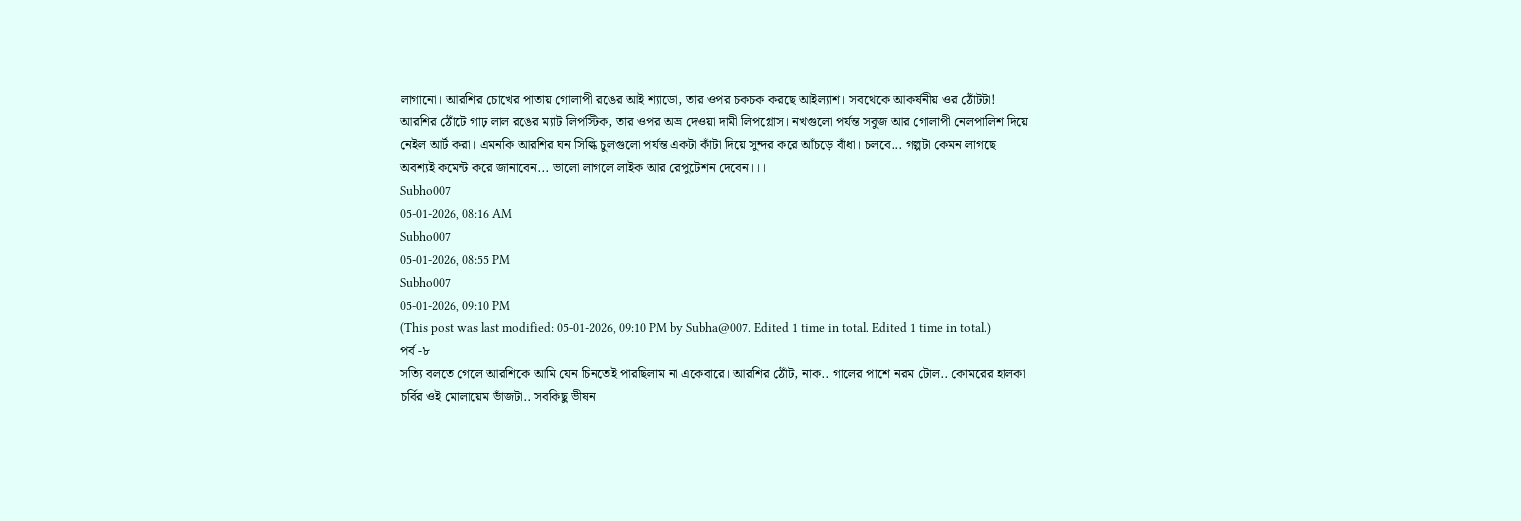লাগানো। আরশির চোখের পাতায় গোলাপী রঙের আই শ্যাডো, তার ওপর চকচক করছে আইল্যাশ। সবথেকে আকর্ষনীয় ওর ঠোঁটটা! আরশির ঠোঁটে গাঢ় লাল রঙের ম্যাট লিপস্টিক, তার ওপর অভ্র দেওয়া দামী লিপগ্লোস। নখগুলো পর্যন্ত সবুজ আর গোলাপী নেলপালিশ দিয়ে নেইল আর্ট করা। এমনকি আরশির ঘন সিল্কি চুলগুলো পর্যন্ত একটা কাঁটা দিয়ে সুন্দর করে আঁচড়ে বাঁধা। চলবে... গল্পটা কেমন লাগছে অবশ্যই কমেন্ট করে জানাবেন... ভালো লাগলে লাইক আর রেপুটেশন দেবেন।।।
Subho007
05-01-2026, 08:16 AM
Subho007
05-01-2026, 08:55 PM
Subho007
05-01-2026, 09:10 PM
(This post was last modified: 05-01-2026, 09:10 PM by Subha@007. Edited 1 time in total. Edited 1 time in total.)
পর্ব -৮
সত্যি বলতে গেলে আরশিকে আমি যেন চিনতেই পারছিলাম না একেবারে। আরশির ঠোঁট, নাক.. গালের পাশে নরম টোল.. কোমরের হালকা চর্বির ওই মোলায়েম ভাঁজটা.. সবকিছু ভীষন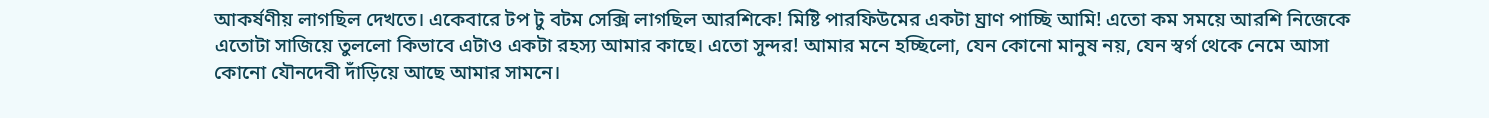আকর্ষণীয় লাগছিল দেখতে। একেবারে টপ টু বটম সেক্সি লাগছিল আরশিকে! মিষ্টি পারফিউমের একটা ঘ্রাণ পাচ্ছি আমি! এতো কম সময়ে আরশি নিজেকে এতোটা সাজিয়ে তুললো কিভাবে এটাও একটা রহস্য আমার কাছে। এতো সুন্দর! আমার মনে হচ্ছিলো, যেন কোনো মানুষ নয়, যেন স্বর্গ থেকে নেমে আসা কোনো যৌনদেবী দাঁড়িয়ে আছে আমার সামনে।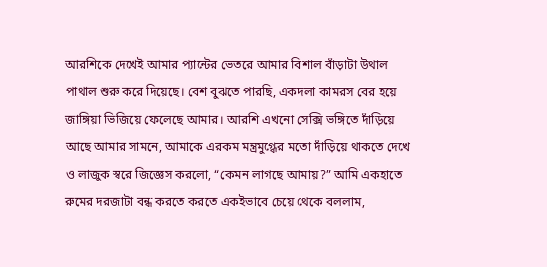আরশিকে দেখেই আমার প্যান্টের ভেতরে আমার বিশাল বাঁড়াটা উথাল পাথাল শুরু করে দিয়েছে। বেশ বুঝতে পারছি, একদলা কামরস বের হয়ে জাঙ্গিয়া ভিজিয়ে ফেলেছে আমার। আরশি এখনো সেক্সি ভঙ্গিতে দাঁড়িয়ে আছে আমার সামনে, আমাকে এরকম মন্ত্রমুগ্ধের মতো দাঁড়িয়ে থাকতে দেখে ও লাজুক স্বরে জিজ্ঞেস করলো, “কেমন লাগছে আমায়?” আমি একহাতে রুমের দরজাটা বন্ধ করতে করতে একইভাবে চেয়ে থেকে বললাম,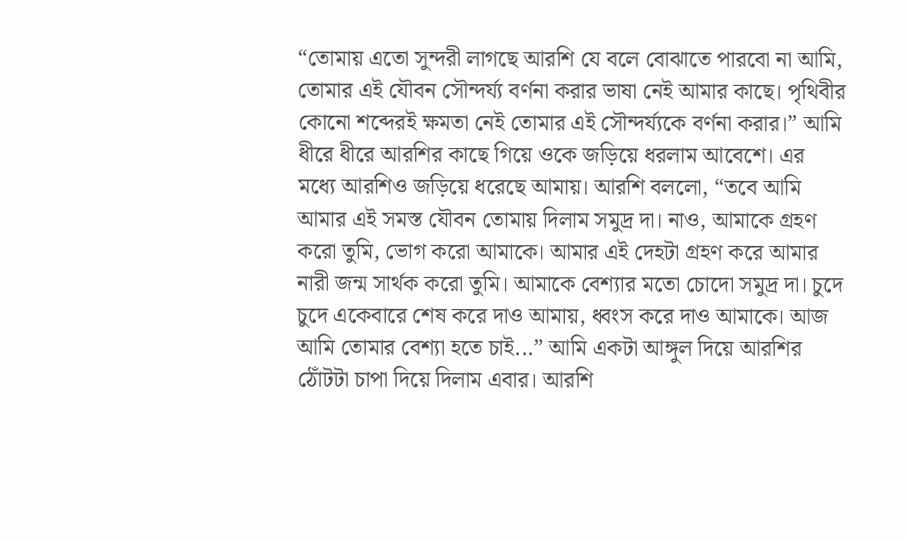“তোমায় এতো সুন্দরী লাগছে আরশি যে বলে বোঝাতে পারবো না আমি, তোমার এই যৌবন সৌন্দর্য্য বর্ণনা করার ভাষা নেই আমার কাছে। পৃথিবীর কোনো শব্দেরই ক্ষমতা নেই তোমার এই সৌন্দর্য্যকে বর্ণনা করার।” আমি ধীরে ধীরে আরশির কাছে গিয়ে ওকে জড়িয়ে ধরলাম আবেশে। এর মধ্যে আরশিও জড়িয়ে ধরেছে আমায়। আরশি বললো, “তবে আমি আমার এই সমস্ত যৌবন তোমায় দিলাম সমুদ্র দা। নাও, আমাকে গ্রহণ করো তুমি, ভোগ করো আমাকে। আমার এই দেহটা গ্রহণ করে আমার নারী জন্ম সার্থক করো তুমি। আমাকে বেশ্যার মতো চোদো সমুদ্র দা। চুদে চুদে একেবারে শেষ করে দাও আমায়, ধ্বংস করে দাও আমাকে। আজ আমি তোমার বেশ্যা হতে চাই...” আমি একটা আঙ্গুল দিয়ে আরশির ঠোঁটটা চাপা দিয়ে দিলাম এবার। আরশি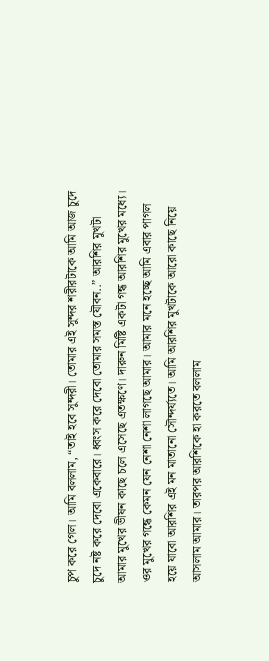চুপ করে গেল। আমি বললাম, “তাই হবে সুন্দরী। তোমার এই সুন্দর শরীরটাকে আমি আজ চুদে চুদে নষ্ট করে দেবো একেবারে। ধ্বংস করে দেবো তোমার সমস্ত যৌবন..” আরশির মুখটা আমার মুখের ভীষন কাছে চলে এসেছে এতক্ষণে। দারুন মিষ্টি একটা গন্ধ আরশির মুখের মধ্যে। ওর মুখের গন্ধে কেমন যেন নেশা নেশা লাগছে আমার। আমার মনে হচ্ছে আমি এবার পাগল হয়ে যাবো আরশির এই মন মাতানো সৌন্দর্য্যতে। আমি আরশির মুখটাকে আরো কাছে নিয়ে আসলাম আমার। তারপর আরশিকে হা করতে বললাম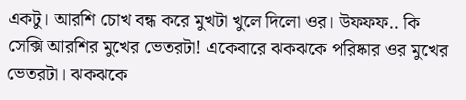একটু। আরশি চোখ বন্ধ করে মুখটা খুলে দিলো ওর। উফফফ.. কি সেক্সি আরশির মুখের ভেতরটা! একেবারে ঝকঝকে পরিষ্কার ওর মুখের ভেতরটা। ঝকঝকে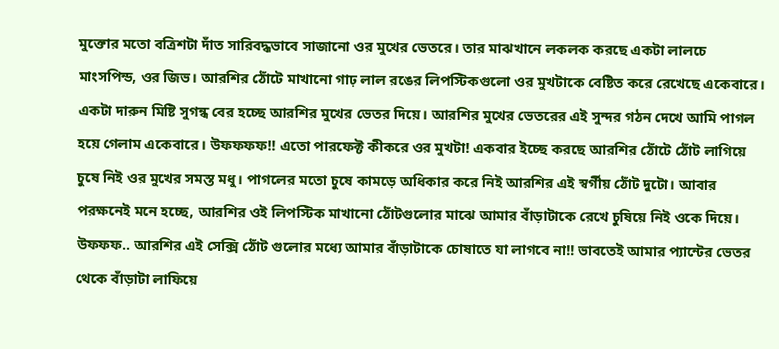মুক্তোর মতো বত্রিশটা দাঁত সারিবদ্ধভাবে সাজানো ওর মুখের ভেতরে। তার মাঝখানে লকলক করছে একটা লালচে মাংসপিন্ড, ওর জিভ। আরশির ঠোঁটে মাখানো গাঢ় লাল রঙের লিপস্টিকগুলো ওর মুখটাকে বেষ্টিত করে রেখেছে একেবারে। একটা দারুন মিষ্টি সুগন্ধ বের হচ্ছে আরশির মুখের ভেতর দিয়ে। আরশির মুখের ভেতরের এই সুন্দর গঠন দেখে আমি পাগল হয়ে গেলাম একেবারে। উফফফফ!! এতো পারফেক্ট কীকরে ওর মুখটা! একবার ইচ্ছে করছে আরশির ঠোঁটে ঠোঁট লাগিয়ে চুষে নিই ওর মুখের সমস্ত মধু। পাগলের মতো চুষে কামড়ে অধিকার করে নিই আরশির এই স্বর্গীয় ঠোঁট দুটো। আবার পরক্ষনেই মনে হচ্ছে, আরশির ওই লিপস্টিক মাখানো ঠোঁটগুলোর মাঝে আমার বাঁড়াটাকে রেখে চুষিয়ে নিই ওকে দিয়ে। উফফফ.. আরশির এই সেক্সি ঠোঁট গুলোর মধ্যে আমার বাঁড়াটাকে চোষাতে যা লাগবে না!! ভাবতেই আমার প্যান্টের ভেতর থেকে বাঁড়াটা লাফিয়ে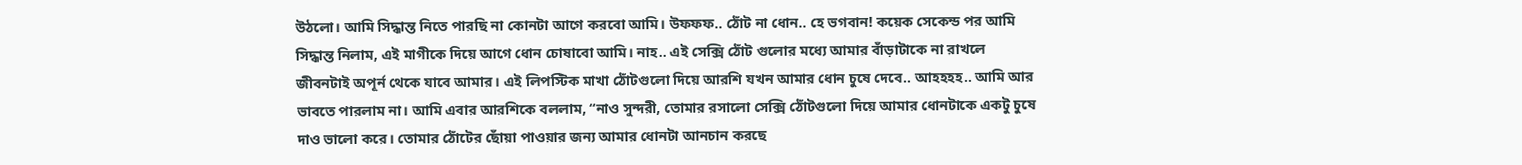উঠলো। আমি সিদ্ধান্ত নিতে পারছি না কোনটা আগে করবো আমি। উফফফ.. ঠোঁট না ধোন.. হে ভগবান! কয়েক সেকেন্ড পর আমি সিদ্ধান্ত নিলাম, এই মাগীকে দিয়ে আগে ধোন চোষাবো আমি। নাহ.. এই সেক্সি ঠোঁট গুলোর মধ্যে আমার বাঁড়াটাকে না রাখলে জীবনটাই অপূর্ন থেকে যাবে আমার। এই লিপস্টিক মাখা ঠোঁটগুলো দিয়ে আরশি যখন আমার ধোন চুষে দেবে.. আহহহহ.. আমি আর ভাবতে পারলাম না। আমি এবার আরশিকে বললাম, “নাও সুন্দরী, তোমার রসালো সেক্সি ঠোঁটগুলো দিয়ে আমার ধোনটাকে একটু চুষে দাও ভালো করে। তোমার ঠোঁটের ছোঁয়া পাওয়ার জন্য আমার ধোনটা আনচান করছে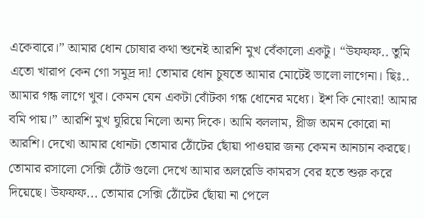একেবারে।” আমার ধোন চোষার কথা শুনেই আরশি মুখ বেঁকালো একটু। “উফফফ.. তুমি এতো খারাপ কেন গো সমুদ্র দা! তোমার ধোন চুষতে আমার মোটেই ভালো লাগেনা। ছিঃ.. আমার গন্ধ লাগে খুব। কেমন যেন একটা বোঁটকা গন্ধ ধোনের মধ্যে। ইশ কি নোংরা! আমার বমি পায়।” আরশি মুখ ঘুরিয়ে নিলো অন্য দিকে। আমি বললাম, প্লীজ অমন কোরো না আরশি। দেখো আমার ধোনটা তোমার ঠোঁটের ছোঁয়া পাওয়ার জন্য কেমন আনচান করছে। তোমার রসালো সেক্সি ঠোঁট গুলো দেখে আমার অলরেডি কামরস বের হতে শুরু করে দিয়েছে। উফফফ... তোমার সেক্সি ঠোঁটের ছোঁয়া না পেলে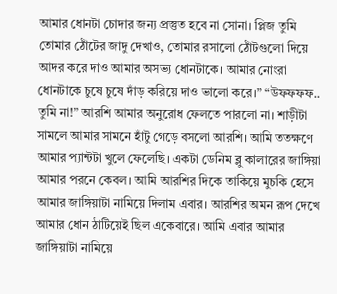আমার ধোনটা চোদার জন্য প্রস্তুত হবে না সোনা। প্লিজ তুমি তোমার ঠোঁটের জাদু দেখাও, তোমার রসালো ঠোঁটগুলো দিয়ে আদর করে দাও আমার অসভ্য ধোনটাকে। আমার নোংরা ধোনটাকে চুষে চুষে দাঁড় করিয়ে দাও ভালো করে।” “উফফফফ.. তুমি না!” আরশি আমার অনুরোধ ফেলতে পারলো না। শাড়ীটা সামলে আমার সামনে হাঁটু গেড়ে বসলো আরশি। আমি ততক্ষণে আমার প্যান্টটা খুলে ফেলেছি। একটা ডেনিম ব্লু কালারের জাঙ্গিয়া আমার পরনে কেবল। আমি আরশির দিকে তাকিয়ে মুচকি হেসে আমার জাঙ্গিয়াটা নামিয়ে দিলাম এবার। আরশির অমন রূপ দেখে আমার ধোন ঠাটিয়েই ছিল একেবারে। আমি এবার আমার জাঙ্গিয়াটা নামিয়ে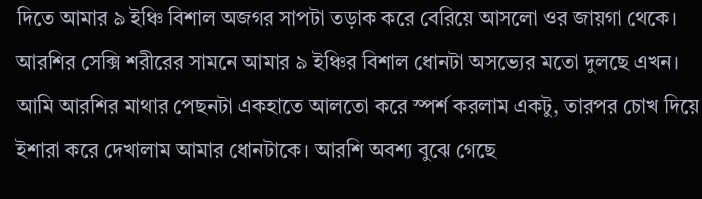দিতে আমার ৯ ইঞ্চি বিশাল অজগর সাপটা তড়াক করে বেরিয়ে আসলো ওর জায়গা থেকে। আরশির সেক্সি শরীরের সামনে আমার ৯ ইঞ্চির বিশাল ধোনটা অসভ্যের মতো দুলছে এখন। আমি আরশির মাথার পেছনটা একহাতে আলতো করে স্পর্শ করলাম একটু, তারপর চোখ দিয়ে ইশারা করে দেখালাম আমার ধোনটাকে। আরশি অবশ্য বুঝে গেছে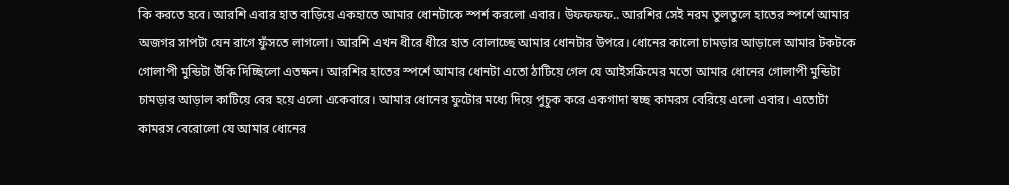কি করতে হবে। আরশি এবার হাত বাড়িয়ে একহাতে আমার ধোনটাকে স্পর্শ করলো এবার। উফফফফ.. আরশির সেই নরম তুলতুলে হাতের স্পর্শে আমার অজগর সাপটা যেন রাগে ফুঁসতে লাগলো। আরশি এখন ধীরে ধীরে হাত বোলাচ্ছে আমার ধোনটার উপরে। ধোনের কালো চামড়ার আড়ালে আমার টকটকে গোলাপী মুন্ডিটা উঁকি দিচ্ছিলো এতক্ষন। আরশির হাতের স্পর্শে আমার ধোনটা এতো ঠাটিয়ে গেল যে আইসক্রিমের মতো আমার ধোনের গোলাপী মুন্ডিটা চামড়ার আড়াল কাটিয়ে বের হয়ে এলো একেবারে। আমার ধোনের ফুটোর মধ্যে দিয়ে পুচুক করে একগাদা স্বচ্ছ কামরস বেরিয়ে এলো এবার। এতোটা কামরস বেরোলো যে আমার ধোনের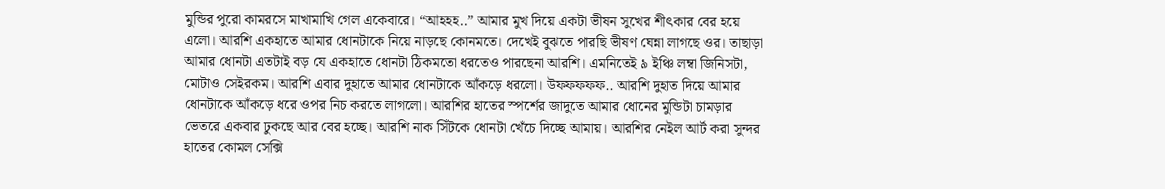মুন্ডির পুরো কামরসে মাখামাখি গেল একেবারে। “আহহহ..” আমার মুখ দিয়ে একটা ভীষন সুখের শীৎকার বের হয়ে এলো। আরশি একহাতে আমার ধোনটাকে নিয়ে নাড়ছে কোনমতে। দেখেই বুঝতে পারছি ভীষণ ঘেন্না লাগছে ওর। তাছাড়া আমার ধোনটা এতটাই বড় যে একহাতে ধোনটা ঠিকমতো ধরতেও পারছেনা আরশি। এমনিতেই ৯ ইঞ্চি লম্বা জিনিসটা, মোটাও সেইরকম। আরশি এবার দুহাতে আমার ধোনটাকে আঁকড়ে ধরলো। উফফফফফ.. আরশি দুহাত দিয়ে আমার ধোনটাকে আঁকড়ে ধরে ওপর নিচ করতে লাগলো। আরশির হাতের স্পর্শের জাদুতে আমার ধোনের মুন্ডিটা চামড়ার ভেতরে একবার ঢুকছে আর বের হচ্ছে। আরশি নাক সিঁটকে ধোনটা খেঁচে দিচ্ছে আমায়। আরশির নেইল আর্ট করা সুন্দর হাতের কোমল সেক্সি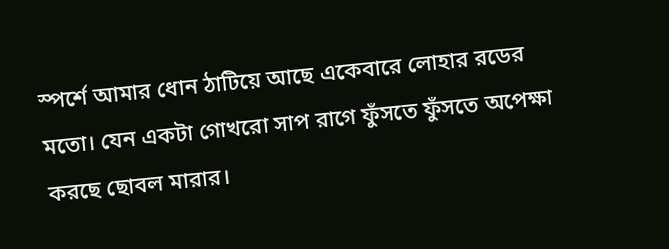স্পর্শে আমার ধোন ঠাটিয়ে আছে একেবারে লোহার রডের মতো। যেন একটা গোখরো সাপ রাগে ফুঁসতে ফুঁসতে অপেক্ষা করছে ছোবল মারার।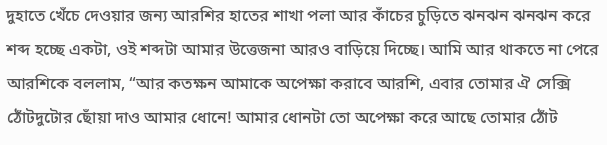দুহাতে খেঁচে দেওয়ার জন্য আরশির হাতের শাখা পলা আর কাঁচের চুড়িতে ঝনঝন ঝনঝন করে শব্দ হচ্ছে একটা, ওই শব্দটা আমার উত্তেজনা আরও বাড়িয়ে দিচ্ছে। আমি আর থাকতে না পেরে আরশিকে বললাম, “আর কতক্ষন আমাকে অপেক্ষা করাবে আরশি, এবার তোমার ঐ সেক্সি ঠোঁটদুটোর ছোঁয়া দাও আমার ধোনে! আমার ধোনটা তো অপেক্ষা করে আছে তোমার ঠোঁট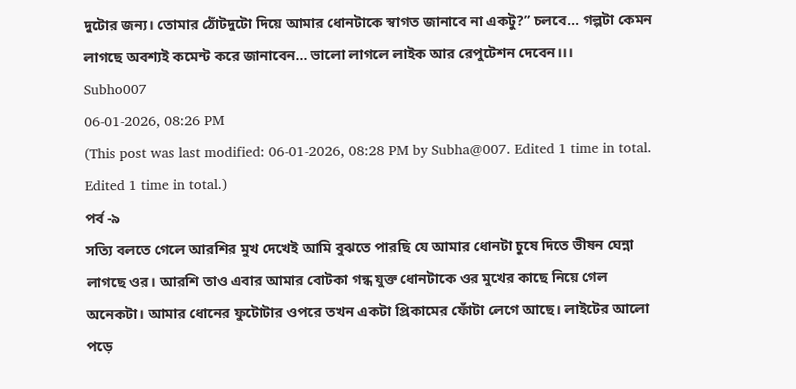দুটোর জন্য। তোমার ঠোঁটদুটো দিয়ে আমার ধোনটাকে স্বাগত জানাবে না একটু?” চলবে... গল্পটা কেমন লাগছে অবশ্যই কমেন্ট করে জানাবেন... ভালো লাগলে লাইক আর রেপুটেশন দেবেন।।।
Subho007
06-01-2026, 08:26 PM
(This post was last modified: 06-01-2026, 08:28 PM by Subha@007. Edited 1 time in total. Edited 1 time in total.)
পর্ব -৯
সত্যি বলতে গেলে আরশির মুখ দেখেই আমি বুঝতে পারছি যে আমার ধোনটা চুষে দিতে ভীষন ঘেন্না লাগছে ওর। আরশি তাও এবার আমার বোটকা গন্ধ যুক্ত ধোনটাকে ওর মুখের কাছে নিয়ে গেল অনেকটা। আমার ধোনের ফুটোটার ওপরে তখন একটা প্রিকামের ফোঁটা লেগে আছে। লাইটের আলো পড়ে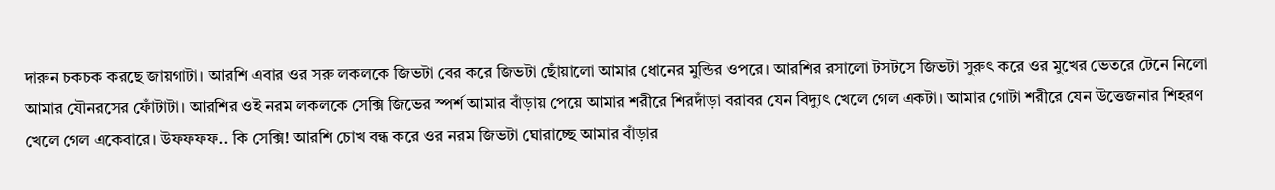দারুন চকচক করছে জায়গাটা। আরশি এবার ওর সরু লকলকে জিভটা বের করে জিভটা ছোঁয়ালো আমার ধোনের মুন্ডির ওপরে। আরশির রসালো টসটসে জিভটা সুরুৎ করে ওর মুখের ভেতরে টেনে নিলো আমার যৌনরসের ফোঁটাটা। আরশির ওই নরম লকলকে সেক্সি জিভের স্পর্শ আমার বাঁড়ায় পেয়ে আমার শরীরে শিরদাঁড়া বরাবর যেন বিদ্যুৎ খেলে গেল একটা। আমার গোটা শরীরে যেন উত্তেজনার শিহরণ খেলে গেল একেবারে। উফফফফ.. কি সেক্সি! আরশি চোখ বন্ধ করে ওর নরম জিভটা ঘোরাচ্ছে আমার বাঁড়ার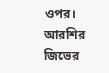ওপর। আরশির জিভের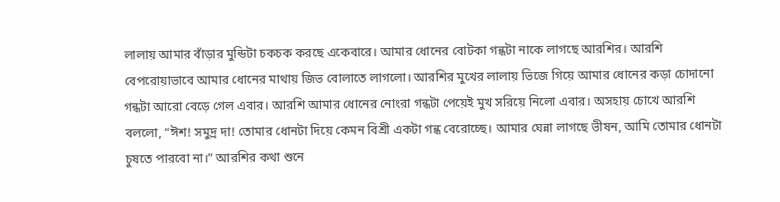লালায় আমার বাঁড়ার মুন্ডিটা চকচক করছে একেবারে। আমার ধোনের বোটকা গন্ধটা নাকে লাগছে আরশির। আরশি বেপরোয়াভাবে আমার ধোনের মাথায় জিভ বোলাতে লাগলো। আরশির মুখের লালায় ভিজে গিয়ে আমার ধোনের কড়া চোদানো গন্ধটা আরো বেড়ে গেল এবার। আরশি আমার ধোনের নোংরা গন্ধটা পেয়েই মুখ সরিয়ে নিলো এবার। অসহায় চোখে আরশি বললো, “ঈশ! সমুদ্র দা! তোমার ধোনটা দিয়ে কেমন বিশ্রী একটা গন্ধ বেরোচ্ছে। আমার ঘেন্না লাগছে ভীষন, আমি তোমার ধোনটা চুষতে পারবো না।” আরশির কথা শুনে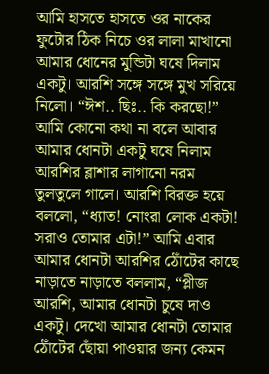আমি হাসতে হাসতে ওর নাকের ফুটোর ঠিক নিচে ওর লালা মাখানো আমার ধোনের মুন্ডিটা ঘষে দিলাম একটু। আরশি সঙ্গে সঙ্গে মুখ সরিয়ে নিলো। “ঈশ.. ছিঃ.. কি করছো!” আমি কোনো কথা না বলে আবার আমার ধোনটা একটু ঘষে নিলাম আরশির ব্লাশার লাগানো নরম তুলতুলে গালে। আরশি বিরক্ত হয়ে বললো, “ধ্যাত! নোংরা লোক একটা! সরাও তোমার এটা!” আমি এবার আমার ধোনটা আরশির ঠোঁটের কাছে নাড়াতে নাড়াতে বললাম, “প্লীজ আরশি, আমার ধোনটা চুষে দাও একটু। দেখো আমার ধোনটা তোমার ঠোঁটের ছোঁয়া পাওয়ার জন্য কেমন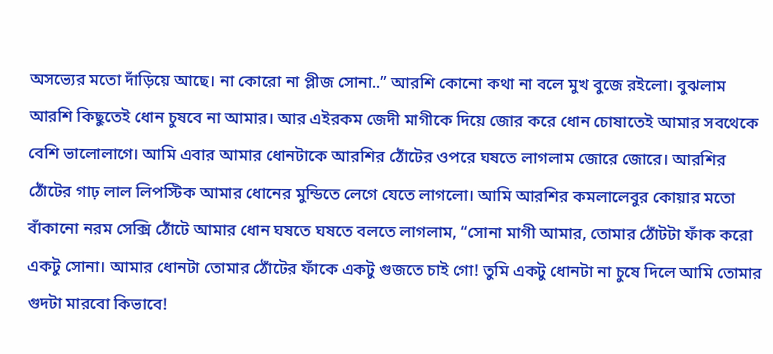অসভ্যের মতো দাঁড়িয়ে আছে। না কোরো না প্লীজ সোনা..” আরশি কোনো কথা না বলে মুখ বুজে রইলো। বুঝলাম আরশি কিছুতেই ধোন চুষবে না আমার। আর এইরকম জেদী মাগীকে দিয়ে জোর করে ধোন চোষাতেই আমার সবথেকে বেশি ভালোলাগে। আমি এবার আমার ধোনটাকে আরশির ঠোঁটের ওপরে ঘষতে লাগলাম জোরে জোরে। আরশির ঠোঁটের গাঢ় লাল লিপস্টিক আমার ধোনের মুন্ডিতে লেগে যেতে লাগলো। আমি আরশির কমলালেবুর কোয়ার মতো বাঁকানো নরম সেক্সি ঠোঁটে আমার ধোন ঘষতে ঘষতে বলতে লাগলাম, “সোনা মাগী আমার, তোমার ঠোঁটটা ফাঁক করো একটু সোনা। আমার ধোনটা তোমার ঠোঁটের ফাঁকে একটু গুজতে চাই গো! তুমি একটু ধোনটা না চুষে দিলে আমি তোমার গুদটা মারবো কিভাবে!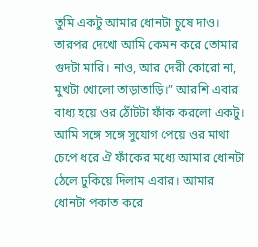তুমি একটু আমার ধোনটা চুষে দাও। তারপর দেখো আমি কেমন করে তোমার গুদটা মারি। নাও, আর দেরী কোরো না, মুখটা খোলো তাড়াতাড়ি।” আরশি এবার বাধ্য হয়ে ওর ঠোঁটটা ফাঁক করলো একটু। আমি সঙ্গে সঙ্গে সুযোগ পেয়ে ওর মাথা চেপে ধরে ঐ ফাঁকের মধ্যে আমার ধোনটা ঠেলে ঢুকিয়ে দিলাম এবার। আমার ধোনটা পকাত করে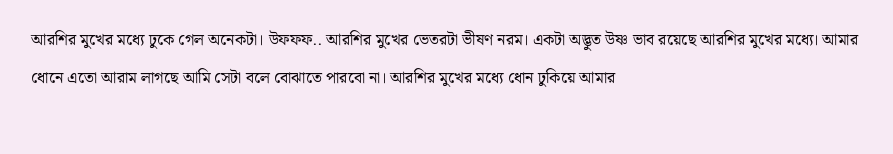আরশির মুখের মধ্যে ঢুকে গেল অনেকটা। উফফফ.. আরশির মুখের ভেতরটা ভীষণ নরম। একটা অদ্ভুত উষ্ণ ভাব রয়েছে আরশির মুখের মধ্যে। আমার ধোনে এতো আরাম লাগছে আমি সেটা বলে বোঝাতে পারবো না। আরশির মুখের মধ্যে ধোন ঢুকিয়ে আমার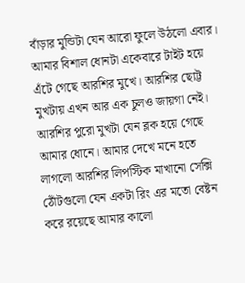বাঁড়ার মুন্ডিটা যেন আরো ফুলে উঠলো এবার। আমার বিশাল ধোনটা একেবারে টাইট হয়ে এঁটে গেছে আরশির মুখে। আরশির ছোট্ট মুখটায় এখন আর এক চুলও জায়গা নেই। আরশির পুরো মুখটা যেন ব্লক হয়ে গেছে আমার ধোনে। আমার দেখে মনে হতে লাগলো আরশির লিপস্টিক মাখানো সেক্সি ঠোঁটগুলো যেন একটা রিং এর মতো বেষ্টন করে রয়েছে আমার কালো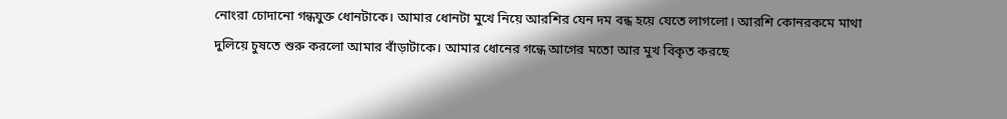নোংরা চোদানো গন্ধযুক্ত ধোনটাকে। আমার ধোনটা মুখে নিয়ে আরশির যেন দম বন্ধ হয়ে যেতে লাগলো। আরশি কোনরকমে মাথা দুলিয়ে চুষতে শুরু করলো আমার বাঁড়াটাকে। আমার ধোনের গন্ধে আগের মতো আর মুখ বিকৃত করছে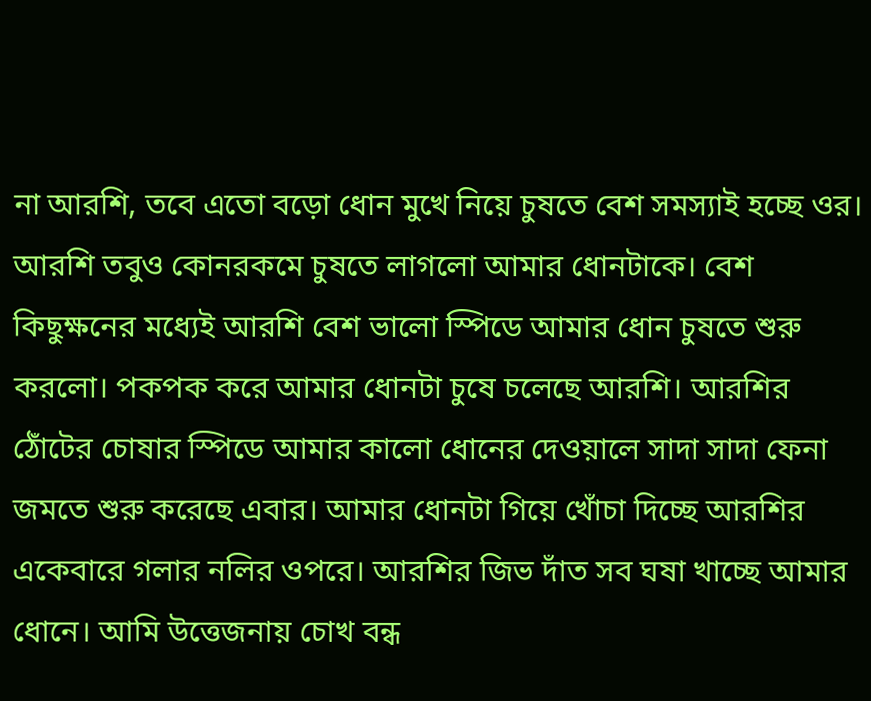না আরশি, তবে এতো বড়ো ধোন মুখে নিয়ে চুষতে বেশ সমস্যাই হচ্ছে ওর। আরশি তবুও কোনরকমে চুষতে লাগলো আমার ধোনটাকে। বেশ কিছুক্ষনের মধ্যেই আরশি বেশ ভালো স্পিডে আমার ধোন চুষতে শুরু করলো। পকপক করে আমার ধোনটা চুষে চলেছে আরশি। আরশির ঠোঁটের চোষার স্পিডে আমার কালো ধোনের দেওয়ালে সাদা সাদা ফেনা জমতে শুরু করেছে এবার। আমার ধোনটা গিয়ে খোঁচা দিচ্ছে আরশির একেবারে গলার নলির ওপরে। আরশির জিভ দাঁত সব ঘষা খাচ্ছে আমার ধোনে। আমি উত্তেজনায় চোখ বন্ধ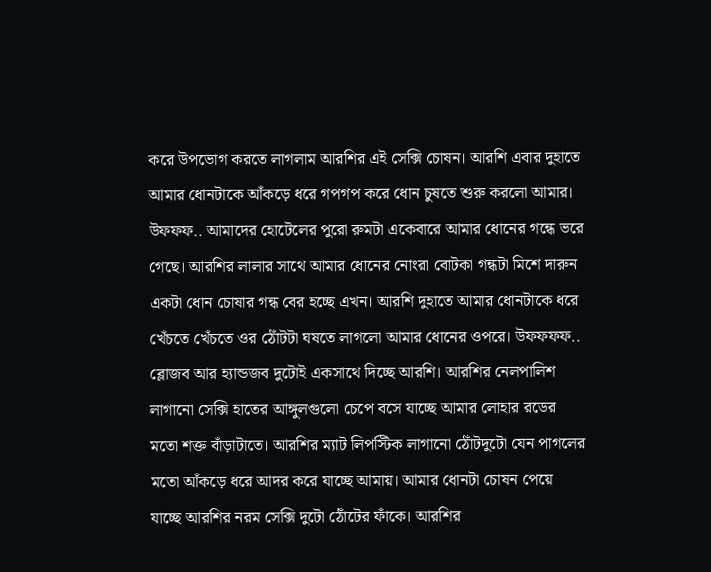করে উপভোগ করতে লাগলাম আরশির এই সেক্সি চোষন। আরশি এবার দুহাতে আমার ধোনটাকে আঁকড়ে ধরে গপগপ করে ধোন চুষতে শুরু করলো আমার। উফফফ.. আমাদের হোটেলের পুরো রুমটা একেবারে আমার ধোনের গন্ধে ভরে গেছে। আরশির লালার সাথে আমার ধোনের নোংরা বোটকা গন্ধটা মিশে দারুন একটা ধোন চোষার গন্ধ বের হচ্ছে এখন। আরশি দুহাতে আমার ধোনটাকে ধরে খেঁচতে খেঁচতে ওর ঠোঁটটা ঘষতে লাগলো আমার ধোনের ওপরে। উফফফফ.. ব্লোজব আর হ্যান্ডজব দুটোই একসাথে দিচ্ছে আরশি। আরশির নেলপালিশ লাগানো সেক্সি হাতের আঙ্গুলগুলো চেপে বসে যাচ্ছে আমার লোহার রডের মতো শক্ত বাঁড়াটাতে। আরশির ম্যাট লিপস্টিক লাগানো ঠোঁটদুটো যেন পাগলের মতো আঁকড়ে ধরে আদর করে যাচ্ছে আমায়। আমার ধোনটা চোষন পেয়ে যাচ্ছে আরশির নরম সেক্সি দুটো ঠোঁটের ফাঁকে। আরশির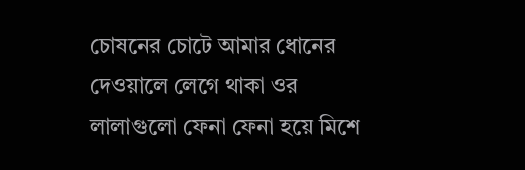চোষনের চোটে আমার ধোনের দেওয়ালে লেগে থাকা ওর লালাগুলো ফেনা ফেনা হয়ে মিশে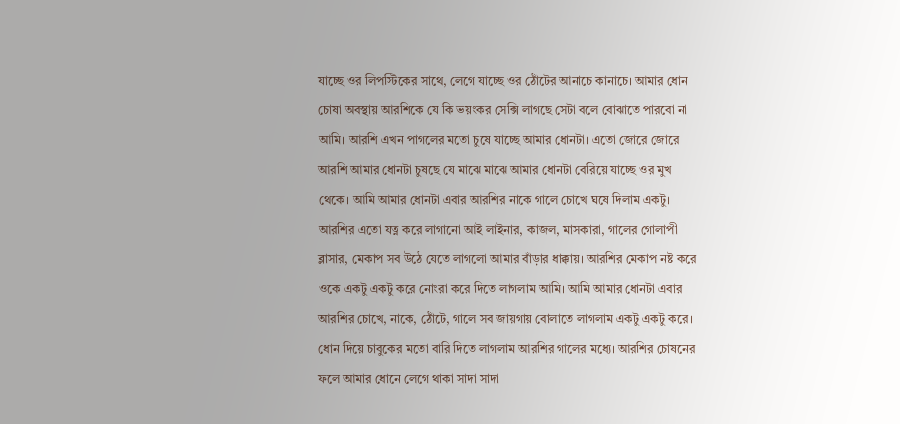যাচ্ছে ওর লিপস্টিকের সাথে, লেগে যাচ্ছে ওর ঠোঁটের আনাচে কানাচে। আমার ধোন চোষা অবস্থায় আরশিকে যে কি ভয়ংকর সেক্সি লাগছে সেটা বলে বোঝাতে পারবো না আমি। আরশি এখন পাগলের মতো চুষে যাচ্ছে আমার ধোনটা। এতো জোরে জোরে আরশি আমার ধোনটা চুষছে যে মাঝে মাঝে আমার ধোনটা বেরিয়ে যাচ্ছে ওর মুখ থেকে। আমি আমার ধোনটা এবার আরশির নাকে গালে চোখে ঘষে দিলাম একটু। আরশির এতো যত্ন করে লাগানো আই লাইনার, কাজল, মাসকারা, গালের গোলাপী ব্লাসার, মেকাপ সব উঠে যেতে লাগলো আমার বাঁড়ার ধাক্কায়। আরশির মেকাপ নষ্ট করে ওকে একটু একটু করে নোংরা করে দিতে লাগলাম আমি। আমি আমার ধোনটা এবার আরশির চোখে, নাকে, ঠোঁটে, গালে সব জায়গায় বোলাতে লাগলাম একটু একটু করে। ধোন দিয়ে চাবুকের মতো বারি দিতে লাগলাম আরশির গালের মধ্যে। আরশির চোষনের ফলে আমার ধোনে লেগে থাকা সাদা সাদা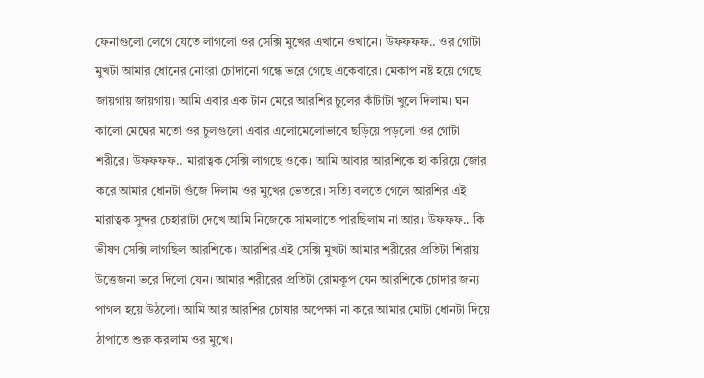ফেনাগুলো লেগে যেতে লাগলো ওর সেক্সি মুখের এখানে ওখানে। উফফফফ.. ওর গোটা মুখটা আমার ধোনের নোংরা চোদানো গন্ধে ভরে গেছে একেবারে। মেকাপ নষ্ট হয়ে গেছে জায়গায় জায়গায়। আমি এবার এক টান মেরে আরশির চুলের কাঁটাটা খুলে দিলাম। ঘন কালো মেঘের মতো ওর চুলগুলো এবার এলোমেলোভাবে ছড়িয়ে পড়লো ওর গোটা শরীরে। উফফফফ.. মারাত্বক সেক্সি লাগছে ওকে। আমি আবার আরশিকে হা করিয়ে জোর করে আমার ধোনটা গুঁজে দিলাম ওর মুখের ভেতরে। সত্যি বলতে গেলে আরশির এই মারাত্বক সুন্দর চেহারাটা দেখে আমি নিজেকে সামলাতে পারছিলাম না আর। উফফফ.. কি ভীষণ সেক্সি লাগছিল আরশিকে। আরশির এই সেক্সি মুখটা আমার শরীরের প্রতিটা শিরায় উত্তেজনা ভরে দিলো যেন। আমার শরীরের প্রতিটা রোমকূপ যেন আরশিকে চোদার জন্য পাগল হয়ে উঠলো। আমি আর আরশির চোষার অপেক্ষা না করে আমার মোটা ধোনটা দিয়ে ঠাপাতে শুরু করলাম ওর মুখে।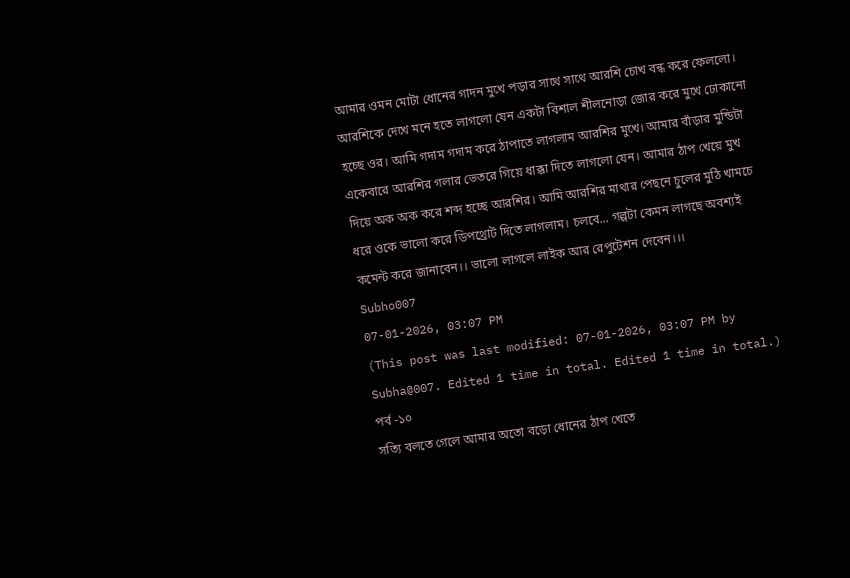আমার ওমন মোটা ধোনের গাদন মুখে পড়ার সাথে সাথে আরশি চোখ বন্ধ করে ফেললো। আরশিকে দেখে মনে হতে লাগলো যেন একটা বিশাল শীলনোড়া জোর করে মুখে ঢোকানো হচ্ছে ওর। আমি গদাম গদাম করে ঠাপাতে লাগলাম আরশির মুখে। আমার বাঁড়ার মুন্ডিটা একেবারে আরশির গলার ভেতরে গিয়ে ধাক্কা দিতে লাগলো যেন। আমার ঠাপ খেয়ে মুখ দিয়ে অক অক করে শব্দ হচ্ছে আরশির। আমি আরশির মাথার পেছনে চুলের মুঠি খামচে ধরে ওকে ভালো করে ডিপথ্রোট দিতে লাগলাম। চলবে... গল্পটা কেমন লাগছে অবশ্যই কমেন্ট করে জানাবেন।। ভালো লাগলে লাইক আর রেপুটেশন দেবেন।।।
Subho007
07-01-2026, 03:07 PM
(This post was last modified: 07-01-2026, 03:07 PM by Subha@007. Edited 1 time in total. Edited 1 time in total.)
পর্ব -১০
সত্যি বলতে গেলে আমার অতো বড়ো ধোনের ঠাপ খেতে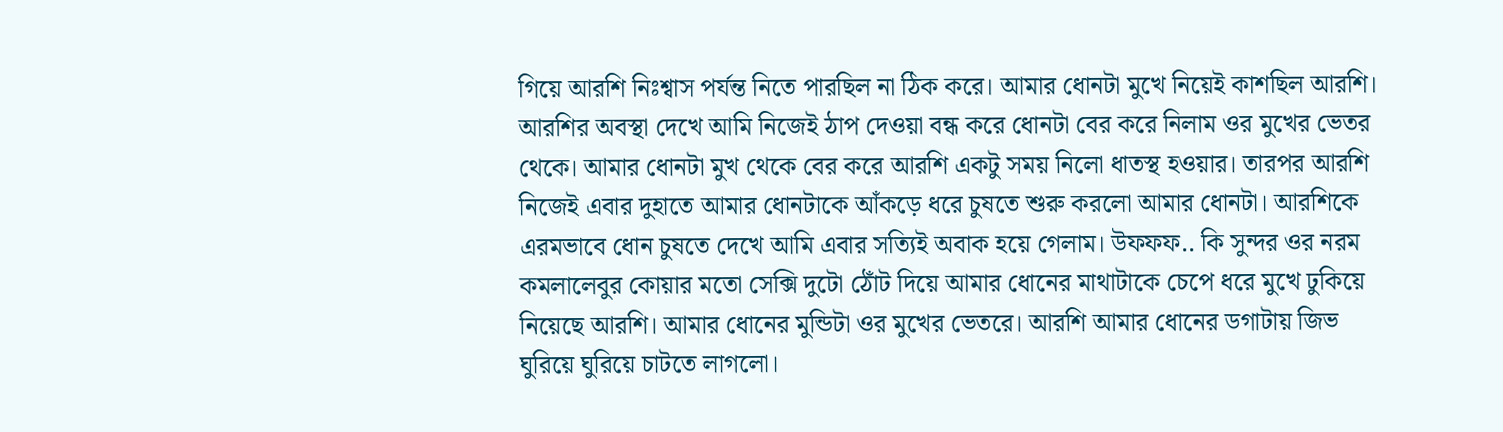গিয়ে আরশি নিঃশ্বাস পর্যন্ত নিতে পারছিল না ঠিক করে। আমার ধোনটা মুখে নিয়েই কাশছিল আরশি। আরশির অবস্থা দেখে আমি নিজেই ঠাপ দেওয়া বন্ধ করে ধোনটা বের করে নিলাম ওর মুখের ভেতর থেকে। আমার ধোনটা মুখ থেকে বের করে আরশি একটু সময় নিলো ধাতস্থ হওয়ার। তারপর আরশি নিজেই এবার দুহাতে আমার ধোনটাকে আঁকড়ে ধরে চুষতে শুরু করলো আমার ধোনটা। আরশিকে এরমভাবে ধোন চুষতে দেখে আমি এবার সত্যিই অবাক হয়ে গেলাম। উফফফ.. কি সুন্দর ওর নরম কমলালেবুর কোয়ার মতো সেক্সি দুটো ঠোঁট দিয়ে আমার ধোনের মাথাটাকে চেপে ধরে মুখে ঢুকিয়ে নিয়েছে আরশি। আমার ধোনের মুন্ডিটা ওর মুখের ভেতরে। আরশি আমার ধোনের ডগাটায় জিভ ঘুরিয়ে ঘুরিয়ে চাটতে লাগলো।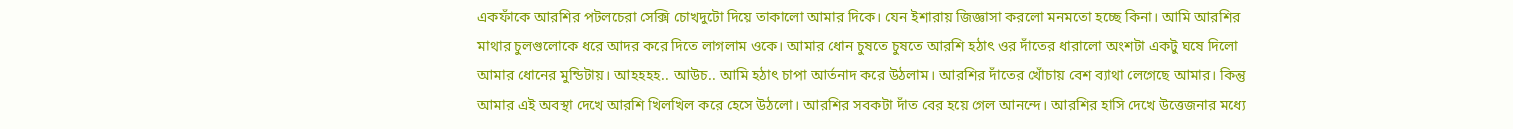একফাঁকে আরশির পটলচেরা সেক্সি চোখদুটো দিয়ে তাকালো আমার দিকে। যেন ইশারায় জিজ্ঞাসা করলো মনমতো হচ্ছে কিনা। আমি আরশির মাথার চুলগুলোকে ধরে আদর করে দিতে লাগলাম ওকে। আমার ধোন চুষতে চুষতে আরশি হঠাৎ ওর দাঁতের ধারালো অংশটা একটু ঘষে দিলো আমার ধোনের মুন্ডিটায়। আহহহহ.. আউচ.. আমি হঠাৎ চাপা আর্তনাদ করে উঠলাম। আরশির দাঁতের খোঁচায় বেশ ব্যাথা লেগেছে আমার। কিন্তু আমার এই অবস্থা দেখে আরশি খিলখিল করে হেসে উঠলো। আরশির সবকটা দাঁত বের হয়ে গেল আনন্দে। আরশির হাসি দেখে উত্তেজনার মধ্যে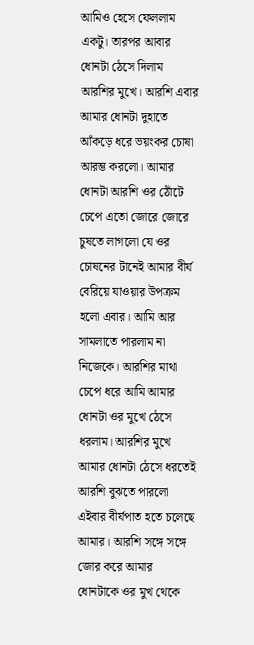আমিও হেসে ফেললাম একটু। তারপর আবার ধোনটা ঠেসে দিলাম আরশির মুখে। আরশি এবার আমার ধোনটা দুহাতে আঁকড়ে ধরে ভয়ংকর চোষা আরম্ভ করলো। আমার ধোনটা আরশি ওর ঠোঁটে চেপে এতো জোরে জোরে চুষতে লাগলো যে ওর চোষনের টানেই আমার বীর্য বেরিয়ে যাওয়ার উপক্রম হলো এবার। আমি আর সামলাতে পারলাম না নিজেকে। আরশির মাথা চেপে ধরে আমি আমার ধোনটা ওর মুখে ঠেসে ধরলাম। আরশির মুখে আমার ধোনটা ঠেসে ধরতেই আরশি বুঝতে পারলো এইবার বীর্যপাত হতে চলেছে আমার। আরশি সঙ্গে সঙ্গে জোর করে আমার ধোনটাকে ওর মুখ থেকে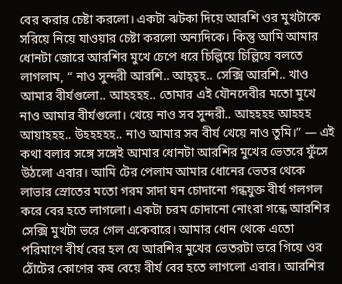বের করার চেষ্টা করলো। একটা ঝটকা দিয়ে আরশি ওর মুখটাকে সরিয়ে নিয়ে যাওয়ার চেষ্টা করলো অন্যদিকে। কিন্তু আমি আমার ধোনটা জোরে আরশির মুখে চেপে ধরে চিল্লিয়ে চিল্লিয়ে বলতে লাগলাম, “ নাও সুন্দরী আরশি.. আহ্হ্হ.. সেক্সি আরশি.. খাও আমার বীর্যগুলো.. আহহহহ.. তোমার এই যৌনদেবীর মতো মুখে নাও আমার বীর্যগুলো। খেয়ে নাও সব সুন্দরী.. আহহহহ আহহহ আয়াহহহ.. উহহহহহ.. নাও আমার সব বীর্য খেয়ে নাও তুমি।” — এই কথা বলার সঙ্গে সঙ্গেই আমার ধোনটা আরশির মুখের ভেতরে ফুঁসে উঠলো এবার। আমি টের পেলাম আমার ধোনের ভেতর থেকে লাভার স্রোতের মতো গরম সাদা ঘন চোদানো গন্ধযুক্ত বীর্য গলগল করে বের হতে লাগলো। একটা চরম চোদানো নোংরা গন্ধে আরশির সেক্সি মুখটা ভরে গেল একেবারে। আমার ধোন থেকে এতো পরিমাণে বীর্য বের হল যে আরশির মুখের ভেতরটা ভরে গিয়ে ওর ঠোঁটের কোণের কষ বেয়ে বীর্য বের হতে লাগলো এবার। আরশির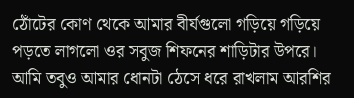ঠোঁটের কোণ থেকে আমার বীর্যগুলো গড়িয়ে গড়িয়ে পড়তে লাগলো ওর সবুজ শিফনের শাড়িটার উপরে। আমি তবুও আমার ধোনটা ঠেসে ধরে রাখলাম আরশির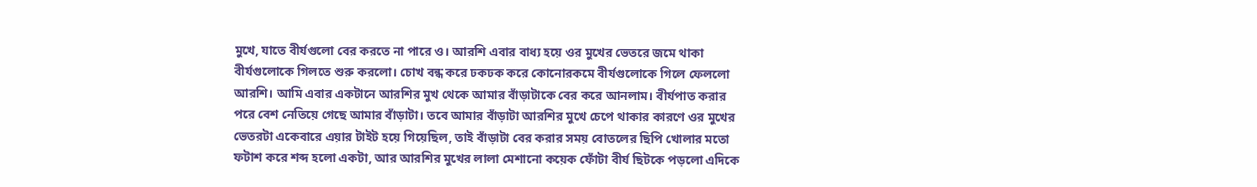মুখে, যাতে বীর্যগুলো বের করতে না পারে ও। আরশি এবার বাধ্য হয়ে ওর মুখের ভেতরে জমে থাকা বীর্যগুলোকে গিলতে শুরু করলো। চোখ বন্ধ করে ঢকঢক করে কোনোরকমে বীর্যগুলোকে গিলে ফেললো আরশি। আমি এবার একটানে আরশির মুখ থেকে আমার বাঁড়াটাকে বের করে আনলাম। বীর্যপাত করার পরে বেশ নেতিয়ে গেছে আমার বাঁড়াটা। তবে আমার বাঁড়াটা আরশির মুখে চেপে থাকার কারণে ওর মুখের ভেতরটা একেবারে এয়ার টাইট হয়ে গিয়েছিল, তাই বাঁড়াটা বের করার সময় বোতলের ছিপি খোলার মতো ফটাশ করে শব্দ হলো একটা, আর আরশির মুখের লালা মেশানো কয়েক ফোঁটা বীর্য ছিটকে পড়লো এদিকে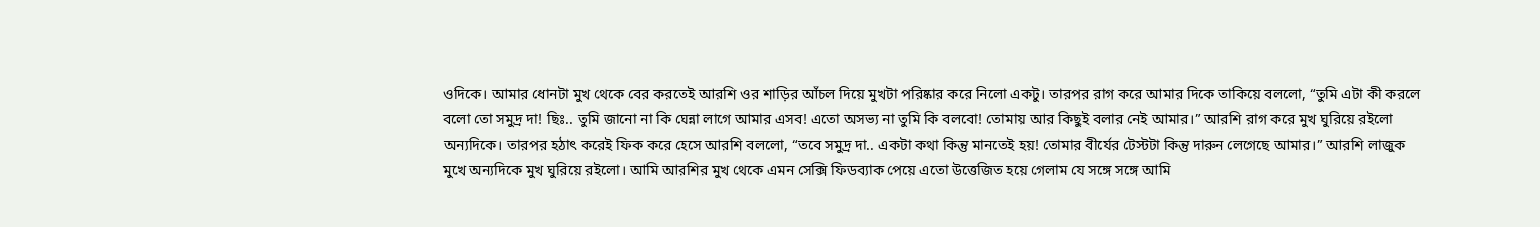ওদিকে। আমার ধোনটা মুখ থেকে বের করতেই আরশি ওর শাড়ির আঁচল দিয়ে মুখটা পরিষ্কার করে নিলো একটু। তারপর রাগ করে আমার দিকে তাকিয়ে বললো, “তুমি এটা কী করলে বলো তো সমুদ্র দা! ছিঃ.. তুমি জানো না কি ঘেন্না লাগে আমার এসব! এতো অসভ্য না তুমি কি বলবো! তোমায় আর কিছুই বলার নেই আমার।” আরশি রাগ করে মুখ ঘুরিয়ে রইলো অন্যদিকে। তারপর হঠাৎ করেই ফিক করে হেসে আরশি বললো, “তবে সমুদ্র দা.. একটা কথা কিন্তু মানতেই হয়! তোমার বীর্যের টেস্টটা কিন্তু দারুন লেগেছে আমার।” আরশি লাজুক মুখে অন্যদিকে মুখ ঘুরিয়ে রইলো। আমি আরশির মুখ থেকে এমন সেক্সি ফিডব্যাক পেয়ে এতো উত্তেজিত হয়ে গেলাম যে সঙ্গে সঙ্গে আমি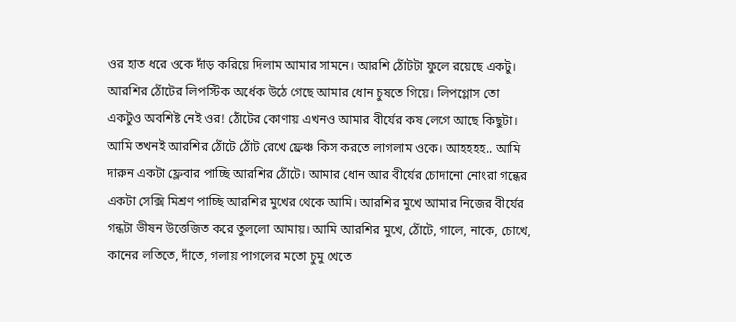ওর হাত ধরে ওকে দাঁড় করিয়ে দিলাম আমার সামনে। আরশি ঠোঁটটা ফুলে রয়েছে একটু। আরশির ঠোঁটের লিপস্টিক অর্ধেক উঠে গেছে আমার ধোন চুষতে গিয়ে। লিপগ্লোস তো একটুও অবশিষ্ট নেই ওর! ঠোঁটের কোণায় এখনও আমার বীর্যের কষ লেগে আছে কিছুটা। আমি তখনই আরশির ঠোঁটে ঠোঁট রেখে ফ্রেঞ্চ কিস করতে লাগলাম ওকে। আহহহহ.. আমি দারুন একটা ফ্লেবার পাচ্ছি আরশির ঠোঁটে। আমার ধোন আর বীর্যের চোদানো নোংরা গন্ধের একটা সেক্সি মিশ্রণ পাচ্ছি আরশির মুখের থেকে আমি। আরশির মুখে আমার নিজের বীর্যের গন্ধটা ভীষন উত্তেজিত করে তুললো আমায়। আমি আরশির মুখে, ঠোঁটে, গালে, নাকে, চোখে, কানের লতিতে, দাঁতে, গলায় পাগলের মতো চুমু খেতে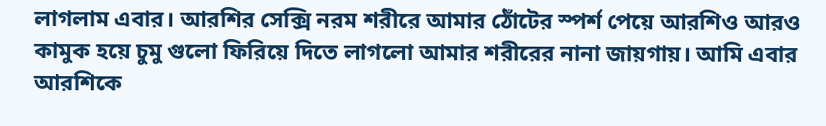লাগলাম এবার। আরশির সেক্সি নরম শরীরে আমার ঠোঁটের স্পর্শ পেয়ে আরশিও আরও কামুক হয়ে চুমু গুলো ফিরিয়ে দিতে লাগলো আমার শরীরের নানা জায়গায়। আমি এবার আরশিকে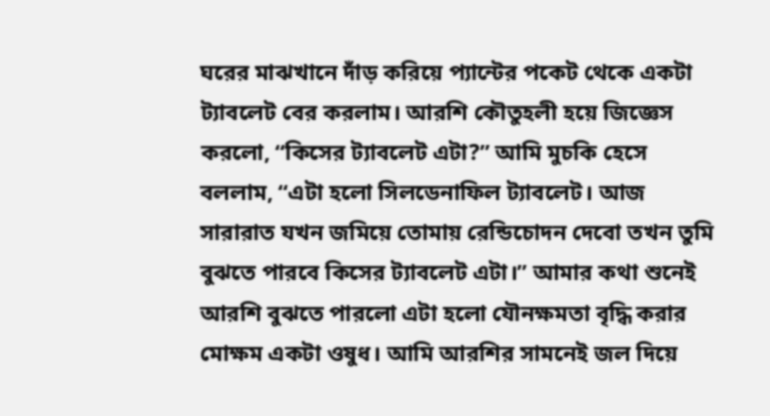ঘরের মাঝখানে দাঁড় করিয়ে প্যান্টের পকেট থেকে একটা ট্যাবলেট বের করলাম। আরশি কৌতুহলী হয়ে জিজ্ঞেস করলো, “কিসের ট্যাবলেট এটা?” আমি মুচকি হেসে বললাম, “এটা হলো সিলডেনাফিল ট্যাবলেট। আজ সারারাত যখন জমিয়ে তোমায় রেন্ডিচোদন দেবো তখন তুমি বুঝতে পারবে কিসের ট্যাবলেট এটা।” আমার কথা শুনেই আরশি বুঝতে পারলো এটা হলো যৌনক্ষমতা বৃদ্ধি করার মোক্ষম একটা ওষুধ। আমি আরশির সামনেই জল দিয়ে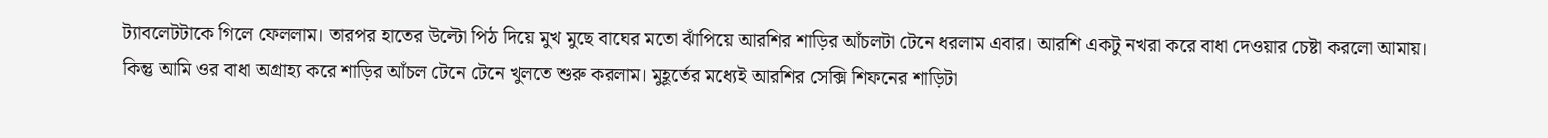ট্যাবলেটটাকে গিলে ফেললাম। তারপর হাতের উল্টো পিঠ দিয়ে মুখ মুছে বাঘের মতো ঝাঁপিয়ে আরশির শাড়ির আঁচলটা টেনে ধরলাম এবার। আরশি একটু নখরা করে বাধা দেওয়ার চেষ্টা করলো আমায়। কিন্তু আমি ওর বাধা অগ্রাহ্য করে শাড়ির আঁচল টেনে টেনে খুলতে শুরু করলাম। মুহূর্তের মধ্যেই আরশির সেক্সি শিফনের শাড়িটা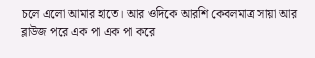চলে এলো আমার হাতে। আর ওদিকে আরশি কেবলমাত্র সায়া আর ব্লাউজ পরে এক পা এক পা করে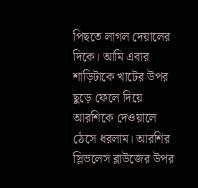পিছতে লাগল দেয়ালের দিকে। আমি এবার শাড়িটাকে খাটের উপর ছুড়ে ফেলে দিয়ে আরশিকে দেওয়ালে ঠেসে ধরলাম। আরশির স্লিভলেস ব্লাউজের উপর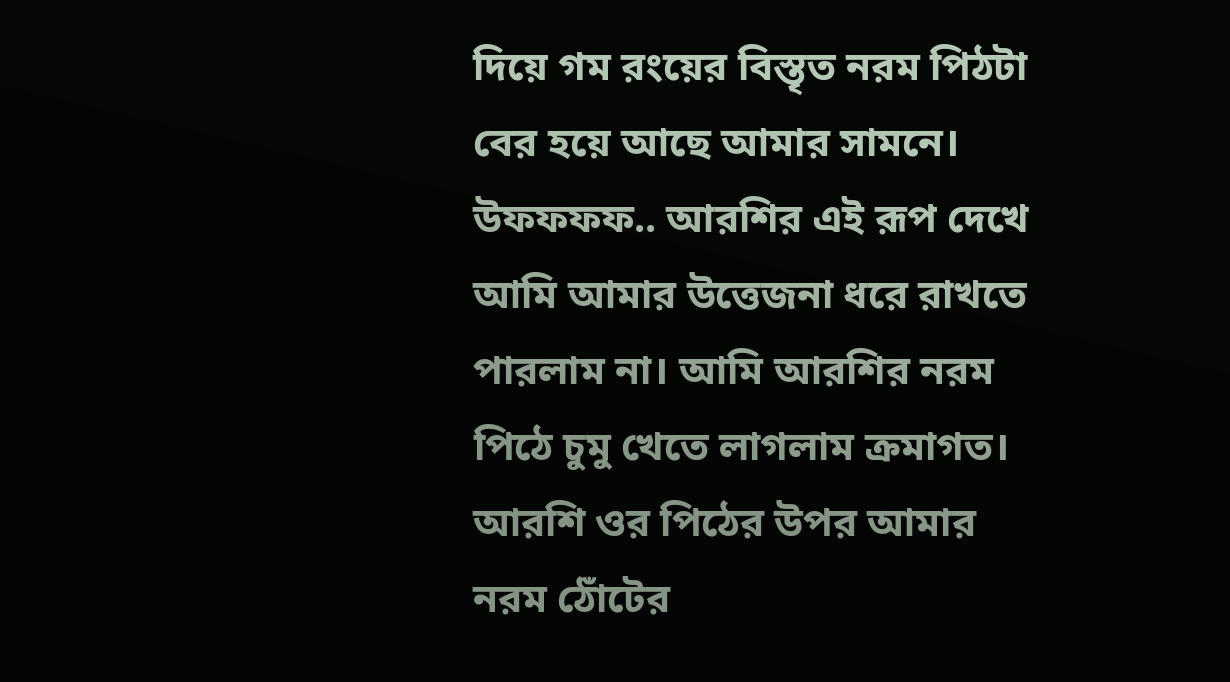দিয়ে গম রংয়ের বিস্তৃত নরম পিঠটা বের হয়ে আছে আমার সামনে। উফফফফ.. আরশির এই রূপ দেখে আমি আমার উত্তেজনা ধরে রাখতে পারলাম না। আমি আরশির নরম পিঠে চুমু খেতে লাগলাম ক্রমাগত। আরশি ওর পিঠের উপর আমার নরম ঠোঁটের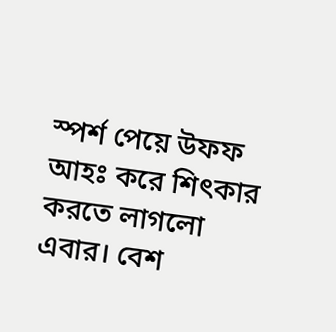স্পর্শ পেয়ে উফফ আহঃ করে শিৎকার করতে লাগলো এবার। বেশ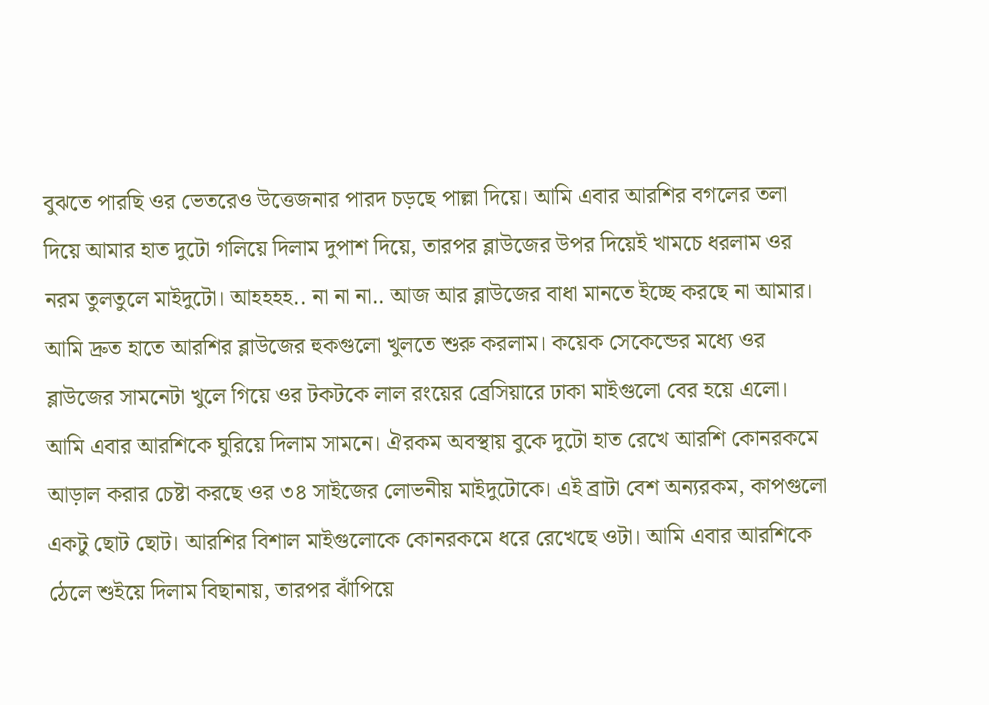বুঝতে পারছি ওর ভেতরেও উত্তেজনার পারদ চড়ছে পাল্লা দিয়ে। আমি এবার আরশির বগলের তলা দিয়ে আমার হাত দুটো গলিয়ে দিলাম দুপাশ দিয়ে, তারপর ব্লাউজের উপর দিয়েই খামচে ধরলাম ওর নরম তুলতুলে মাইদুটো। আহহহহ.. না না না.. আজ আর ব্লাউজের বাধা মানতে ইচ্ছে করছে না আমার। আমি দ্রুত হাতে আরশির ব্লাউজের হুকগুলো খুলতে শুরু করলাম। কয়েক সেকেন্ডের মধ্যে ওর ব্লাউজের সামনেটা খুলে গিয়ে ওর টকটকে লাল রংয়ের ব্রেসিয়ারে ঢাকা মাইগুলো বের হয়ে এলো। আমি এবার আরশিকে ঘুরিয়ে দিলাম সামনে। ঐরকম অবস্থায় বুকে দুটো হাত রেখে আরশি কোনরকমে আড়াল করার চেষ্টা করছে ওর ৩৪ সাইজের লোভনীয় মাইদুটোকে। এই ব্রাটা বেশ অন্যরকম, কাপগুলো একটু ছোট ছোট। আরশির বিশাল মাইগুলোকে কোনরকমে ধরে রেখেছে ওটা। আমি এবার আরশিকে ঠেলে শুইয়ে দিলাম বিছানায়, তারপর ঝাঁপিয়ে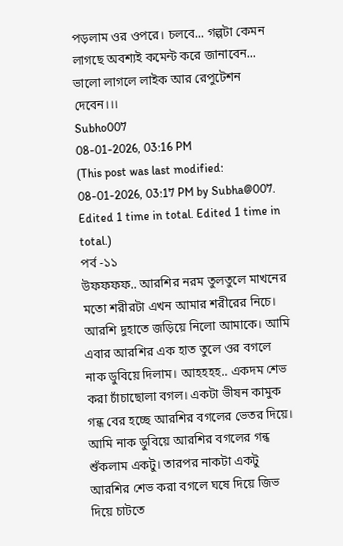পড়লাম ওর ওপরে। চলবে... গল্পটা কেমন লাগছে অবশ্যই কমেন্ট করে জানাবেন... ভালো লাগলে লাইক আর রেপুটেশন দেবেন।।।
Subho007
08-01-2026, 03:16 PM
(This post was last modified: 08-01-2026, 03:17 PM by Subha@007. Edited 1 time in total. Edited 1 time in total.)
পর্ব -১১
উফফফফ.. আরশির নরম তুলতুলে মাখনের মতো শরীরটা এখন আমার শরীরের নিচে। আরশি দুহাতে জড়িয়ে নিলো আমাকে। আমি এবার আরশির এক হাত তুলে ওর বগলে নাক ডুবিয়ে দিলাম। আহহহহ.. একদম শেভ করা চাঁচাছোলা বগল। একটা ভীষন কামুক গন্ধ বের হচ্ছে আরশির বগলের ভেতর দিয়ে। আমি নাক ডুবিয়ে আরশির বগলের গন্ধ শুঁকলাম একটু। তারপর নাকটা একটু আরশির শেভ করা বগলে ঘষে দিয়ে জিভ দিয়ে চাটতে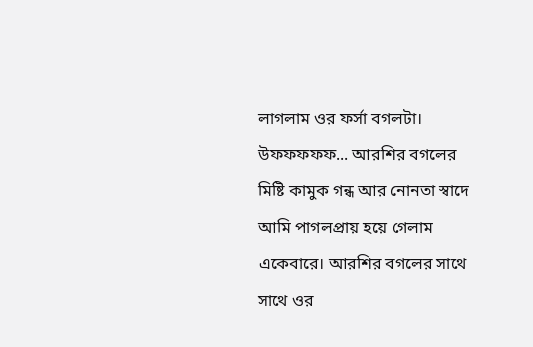লাগলাম ওর ফর্সা বগলটা। উফফফফফ... আরশির বগলের মিষ্টি কামুক গন্ধ আর নোনতা স্বাদে আমি পাগলপ্রায় হয়ে গেলাম একেবারে। আরশির বগলের সাথে সাথে ওর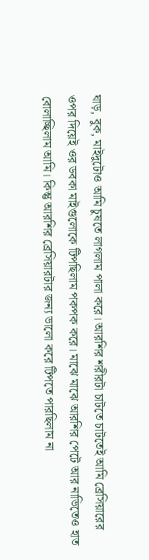ঘাড়, বুক, মাইদুটোও আমি চুষতে লাগলাম পালা করে। আরশির শরীরটা চাটতে চাটতেই আমি ব্রেসিয়ারের ওপর দিয়েই ওর ডবকা মাইগুলোকে টিপছিলাম পকপক করে। মাঝে মাঝে আরশির পেটে আর নাভিতেও হাত বোলাচ্ছিলাম আমি। কিন্তু আরশির ব্রেসিয়ারটার জন্য ভালো করে টিপতে পারছিলাম না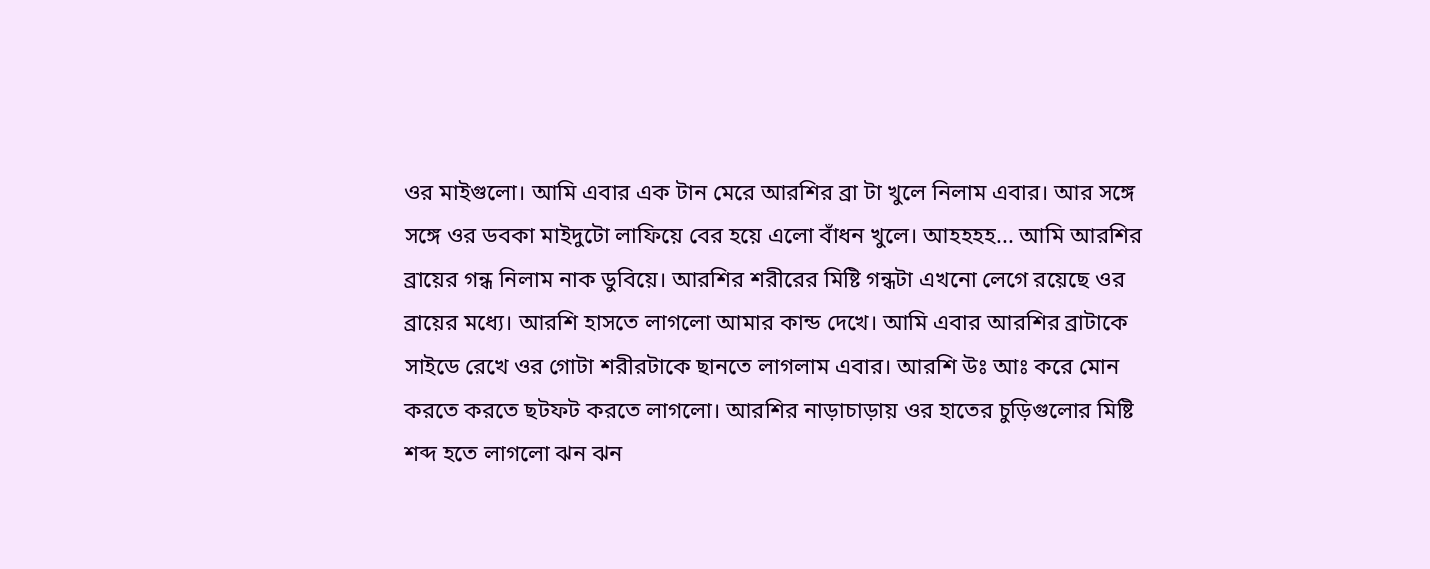ওর মাইগুলো। আমি এবার এক টান মেরে আরশির ব্রা টা খুলে নিলাম এবার। আর সঙ্গে সঙ্গে ওর ডবকা মাইদুটো লাফিয়ে বের হয়ে এলো বাঁধন খুলে। আহহহহ... আমি আরশির ব্রায়ের গন্ধ নিলাম নাক ডুবিয়ে। আরশির শরীরের মিষ্টি গন্ধটা এখনো লেগে রয়েছে ওর ব্রায়ের মধ্যে। আরশি হাসতে লাগলো আমার কান্ড দেখে। আমি এবার আরশির ব্রাটাকে সাইডে রেখে ওর গোটা শরীরটাকে ছানতে লাগলাম এবার। আরশি উঃ আঃ করে মোন করতে করতে ছটফট করতে লাগলো। আরশির নাড়াচাড়ায় ওর হাতের চুড়িগুলোর মিষ্টি শব্দ হতে লাগলো ঝন ঝন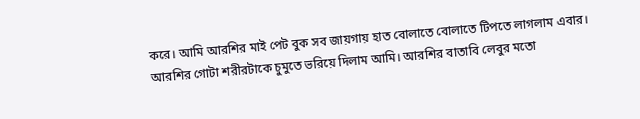করে। আমি আরশির মাই পেট বুক সব জায়গায় হাত বোলাতে বোলাতে টিপতে লাগলাম এবার। আরশির গোটা শরীরটাকে চুমুতে ভরিয়ে দিলাম আমি। আরশির বাতাবি লেবুর মতো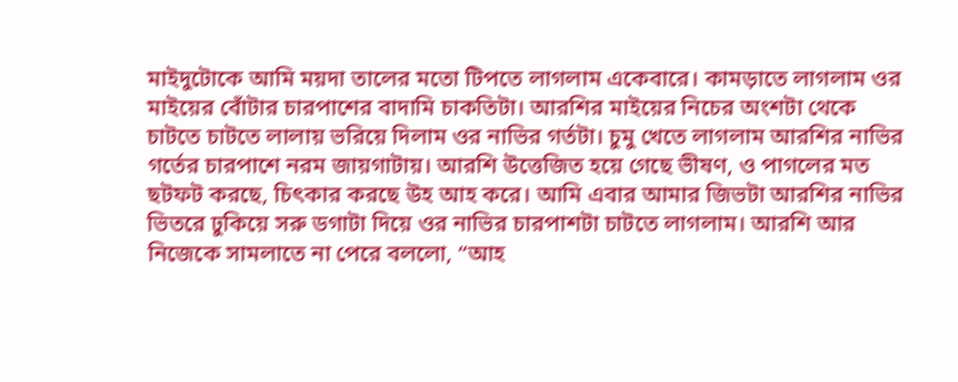মাইদুটোকে আমি ময়দা তালের মতো টিপতে লাগলাম একেবারে। কামড়াতে লাগলাম ওর মাইয়ের বোঁটার চারপাশের বাদামি চাকতিটা। আরশির মাইয়ের নিচের অংশটা থেকে চাটতে চাটতে লালায় ভরিয়ে দিলাম ওর নাভির গর্তটা। চুমু খেতে লাগলাম আরশির নাভির গর্তের চারপাশে নরম জায়গাটায়। আরশি উত্তেজিত হয়ে গেছে ভীষণ, ও পাগলের মত ছটফট করছে, চিৎকার করছে উহ আহ করে। আমি এবার আমার জিভটা আরশির নাভির ভিতরে ঢুকিয়ে সরু ডগাটা দিয়ে ওর নাভির চারপাশটা চাটতে লাগলাম। আরশি আর নিজেকে সামলাতে না পেরে বললো, “আহ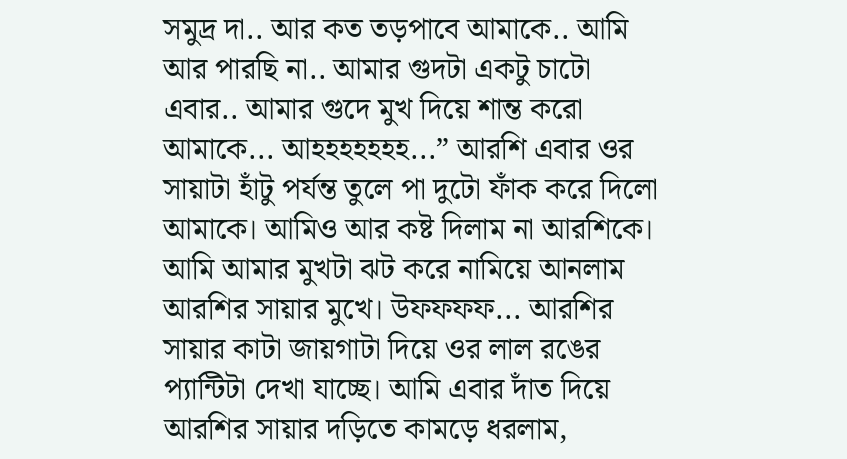সমুদ্র দা.. আর কত তড়পাবে আমাকে.. আমি আর পারছি না.. আমার গুদটা একটু চাটো এবার.. আমার গুদে মুখ দিয়ে শান্ত করো আমাকে... আহহহহহহহ...” আরশি এবার ওর সায়াটা হাঁটু পর্যন্ত তুলে পা দুটো ফাঁক করে দিলো আমাকে। আমিও আর কষ্ট দিলাম না আরশিকে। আমি আমার মুখটা ঝট করে নামিয়ে আনলাম আরশির সায়ার মুখে। উফফফফ... আরশির সায়ার কাটা জায়গাটা দিয়ে ওর লাল রঙের প্যান্টিটা দেখা যাচ্ছে। আমি এবার দাঁত দিয়ে আরশির সায়ার দড়িতে কামড়ে ধরলাম,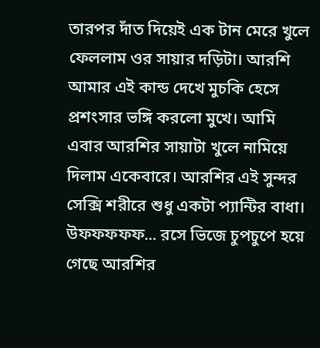তারপর দাঁত দিয়েই এক টান মেরে খুলে ফেললাম ওর সায়ার দড়িটা। আরশি আমার এই কান্ড দেখে মুচকি হেসে প্রশংসার ভঙ্গি করলো মুখে। আমি এবার আরশির সায়াটা খুলে নামিয়ে দিলাম একেবারে। আরশির এই সুন্দর সেক্সি শরীরে শুধু একটা প্যান্টির বাধা। উফফফফফ... রসে ভিজে চুপচুপে হয়ে গেছে আরশির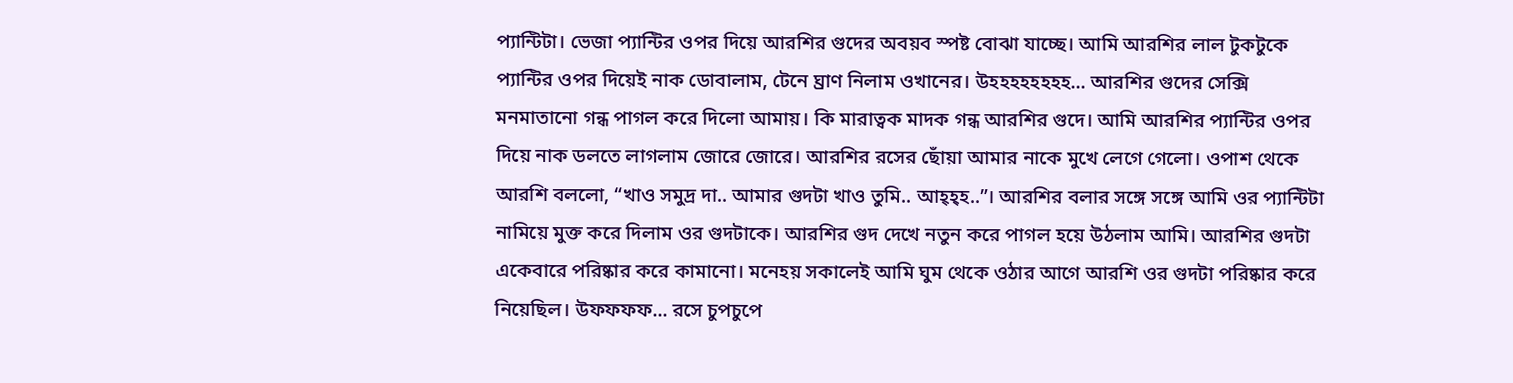প্যান্টিটা। ভেজা প্যান্টির ওপর দিয়ে আরশির গুদের অবয়ব স্পষ্ট বোঝা যাচ্ছে। আমি আরশির লাল টুকটুকে প্যান্টির ওপর দিয়েই নাক ডোবালাম, টেনে ঘ্রাণ নিলাম ওখানের। উহহহহহহহহ... আরশির গুদের সেক্সি মনমাতানো গন্ধ পাগল করে দিলো আমায়। কি মারাত্বক মাদক গন্ধ আরশির গুদে। আমি আরশির প্যান্টির ওপর দিয়ে নাক ডলতে লাগলাম জোরে জোরে। আরশির রসের ছোঁয়া আমার নাকে মুখে লেগে গেলো। ওপাশ থেকে আরশি বললো, “খাও সমুদ্র দা.. আমার গুদটা খাও তুমি.. আহ্হ্হ..”। আরশির বলার সঙ্গে সঙ্গে আমি ওর প্যান্টিটা নামিয়ে মুক্ত করে দিলাম ওর গুদটাকে। আরশির গুদ দেখে নতুন করে পাগল হয়ে উঠলাম আমি। আরশির গুদটা একেবারে পরিষ্কার করে কামানো। মনেহয় সকালেই আমি ঘুম থেকে ওঠার আগে আরশি ওর গুদটা পরিষ্কার করে নিয়েছিল। উফফফফ... রসে চুপচুপে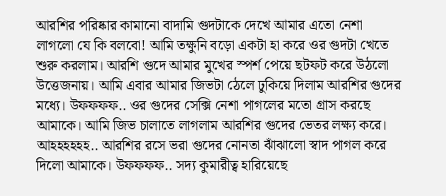আরশির পরিষ্কার কামানো বাদামি গুদটাকে দেখে আমার এতো নেশা লাগলো যে কি বলবো! আমি তক্ষুনি বড়ো একটা হা করে ওর গুদটা খেতে শুরু করলাম। আরশি গুদে আমার মুখের স্পর্শ পেয়ে ছটফট করে উঠলো উত্তেজনায়। আমি এবার আমার জিভটা ঠেলে ঢুকিয়ে দিলাম আরশির গুদের মধ্যে। উফফফফ.. ওর গুদের সেক্সি নেশা পাগলের মতো গ্রাস করছে আমাকে। আমি জিভ চালাতে লাগলাম আরশির গুদের ভেতর লক্ষ্য করে। আহহহহহহ.. আরশির রসে ভরা গুদের নোনতা ঝাঁঝালো স্বাদ পাগল করে দিলো আমাকে। উফফফফ.. সদ্য কুমারীত্ব হারিয়েছে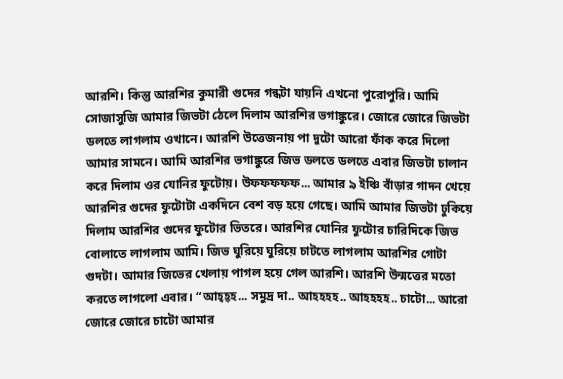আরশি। কিন্তু আরশির কুমারী গুদের গন্ধটা যায়নি এখনো পুরোপুরি। আমি সোজাসুজি আমার জিভটা ঠেলে দিলাম আরশির ভগাঙ্কুরে। জোরে জোরে জিভটা ডলতে লাগলাম ওখানে। আরশি উত্তেজনায় পা দুটো আরো ফাঁক করে দিলো আমার সামনে। আমি আরশির ভগাঙ্কুরে জিভ ডলতে ডলতে এবার জিভটা চালান করে দিলাম ওর যোনির ফুটোয়। উফফফফফ... আমার ৯ ইঞ্চি বাঁড়ার গাদন খেয়ে আরশির গুদের ফুটোটা একদিনে বেশ বড় হয়ে গেছে। আমি আমার জিভটা ঢুকিয়ে দিলাম আরশির গুদের ফুটোর ভিতরে। আরশির যোনির ফুটোর চারিদিকে জিভ বোলাতে লাগলাম আমি। জিভ ঘুরিয়ে ঘুরিয়ে চাটতে লাগলাম আরশির গোটা গুদটা। আমার জিভের খেলায় পাগল হয়ে গেল আরশি। আরশি উন্মত্তের মতো করতে লাগলো এবার। “আহ্হ্হ... সমুদ্র দা.. আহহহহ.. আহহহহ.. চাটো... আরো জোরে জোরে চাটো আমার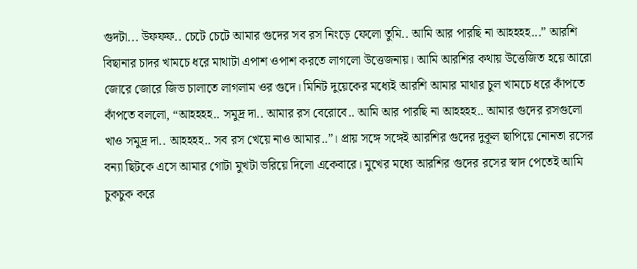গুদটা... উফফফ.. চেটে চেটে আমার গুদের সব রস নিংড়ে ফেলো তুমি.. আমি আর পারছি না আহহহহ...” আরশি বিছানার চাদর খামচে ধরে মাথাটা এপাশ ওপাশ করতে লাগলো উত্তেজনায়। আমি আরশির কথায় উত্তেজিত হয়ে আরো জোরে জোরে জিভ চালাতে লাগলাম ওর গুদে। মিনিট দুয়েকের মধ্যেই আরশি আমার মাথার চুল খামচে ধরে কাঁপতে কাঁপতে বললো, “আহহহহ.. সমুদ্র দা.. আমার রস বেরোবে.. আমি আর পারছি না আহহহহ.. আমার গুদের রসগুলো খাও সমুদ্র দা.. আহহহহ.. সব রস খেয়ে নাও আমার..”। প্রায় সঙ্গে সঙ্গেই আরশির গুদের দুকূল ছাপিয়ে নোনতা রসের বন্যা ছিটকে এসে আমার গোটা মুখটা ভরিয়ে দিলো একেবারে। মুখের মধ্যে আরশির গুদের রসের স্বাদ পেতেই আমি চুকচুক করে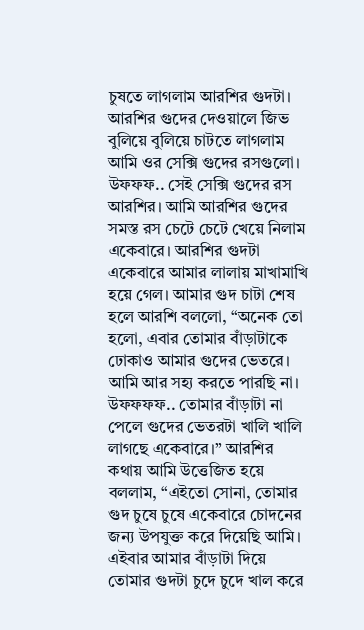চুষতে লাগলাম আরশির গুদটা। আরশির গুদের দেওয়ালে জিভ বুলিয়ে বুলিয়ে চাটতে লাগলাম আমি ওর সেক্সি গুদের রসগুলো। উফফফ.. সেই সেক্সি গুদের রস আরশির। আমি আরশির গুদের সমস্ত রস চেটে চেটে খেয়ে নিলাম একেবারে। আরশির গুদটা একেবারে আমার লালায় মাখামাখি হয়ে গেল। আমার গুদ চাটা শেষ হলে আরশি বললো, “অনেক তো হলো, এবার তোমার বাঁড়াটাকে ঢোকাও আমার গুদের ভেতরে। আমি আর সহ্য করতে পারছি না। উফফফফ.. তোমার বাঁড়াটা না পেলে গুদের ভেতরটা খালি খালি লাগছে একেবারে।” আরশির কথায় আমি উত্তেজিত হয়ে বললাম, “এইতো সোনা, তোমার গুদ চুষে চুষে একেবারে চোদনের জন্য উপযুক্ত করে দিয়েছি আমি। এইবার আমার বাঁড়াটা দিয়ে তোমার গুদটা চুদে চুদে খাল করে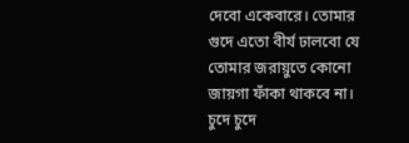দেবো একেবারে। তোমার গুদে এতো বীর্য ঢালবো যে তোমার জরায়ুতে কোনো জায়গা ফাঁকা থাকবে না। চুদে চুদে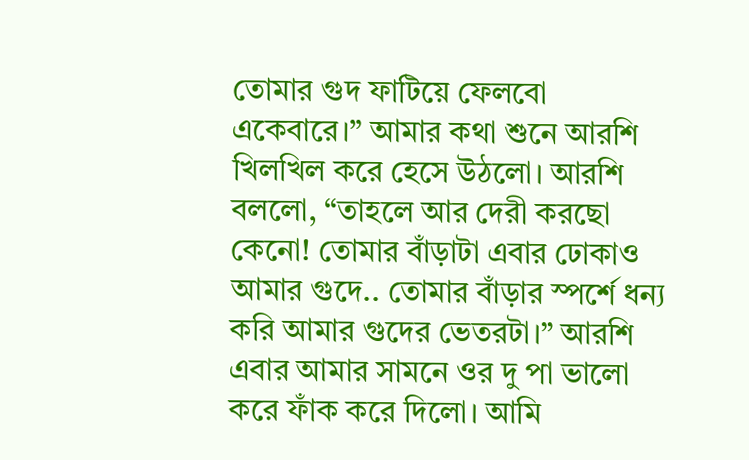তোমার গুদ ফাটিয়ে ফেলবো একেবারে।” আমার কথা শুনে আরশি খিলখিল করে হেসে উঠলো। আরশি বললো, “তাহলে আর দেরী করছো কেনো! তোমার বাঁড়াটা এবার ঢোকাও আমার গুদে.. তোমার বাঁড়ার স্পর্শে ধন্য করি আমার গুদের ভেতরটা।” আরশি এবার আমার সামনে ওর দু পা ভালো করে ফাঁক করে দিলো। আমি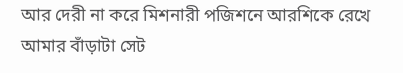আর দেরী না করে মিশনারী পজিশনে আরশিকে রেখে আমার বাঁড়াটা সেট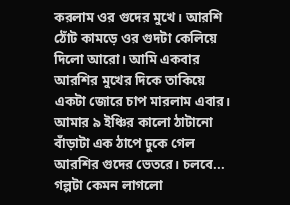করলাম ওর গুদের মুখে। আরশি ঠোঁট কামড়ে ওর গুদটা কেলিয়ে দিলো আরো। আমি একবার আরশির মুখের দিকে তাকিয়ে একটা জোরে চাপ মারলাম এবার। আমার ৯ ইঞ্চির কালো ঠাটানো বাঁড়াটা এক ঠাপে ঢুকে গেল আরশির গুদের ভেতরে। চলবে... গল্পটা কেমন লাগলো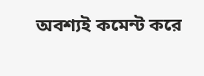অবশ্যই কমেন্ট করে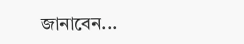জানাবেন...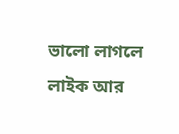ভালো লাগলে লাইক আর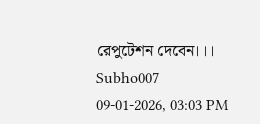রেপুটেশন দেবেন।।।
Subho007
09-01-2026, 03:03 PM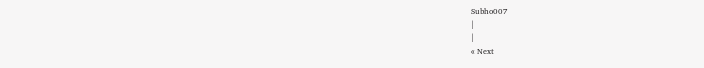Subho007
|
|
« Next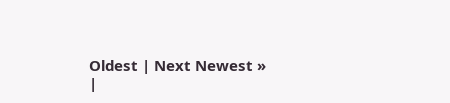Oldest | Next Newest »
|